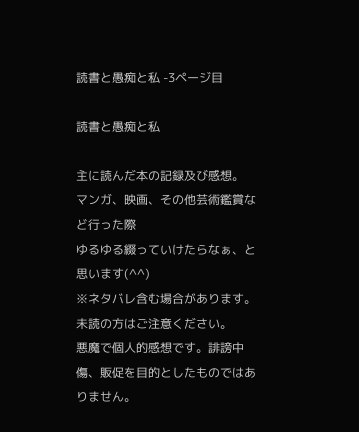読書と愚痴と私 -3ページ目

読書と愚痴と私

主に読んだ本の記録及び感想。
マンガ、映画、その他芸術鑑賞など行った際
ゆるゆる綴っていけたらなぁ、と思います(^^)
※ネタバレ含む場合があります。未読の方はご注意ください。
悪魔で個人的感想です。誹謗中傷、販促を目的としたものではありません。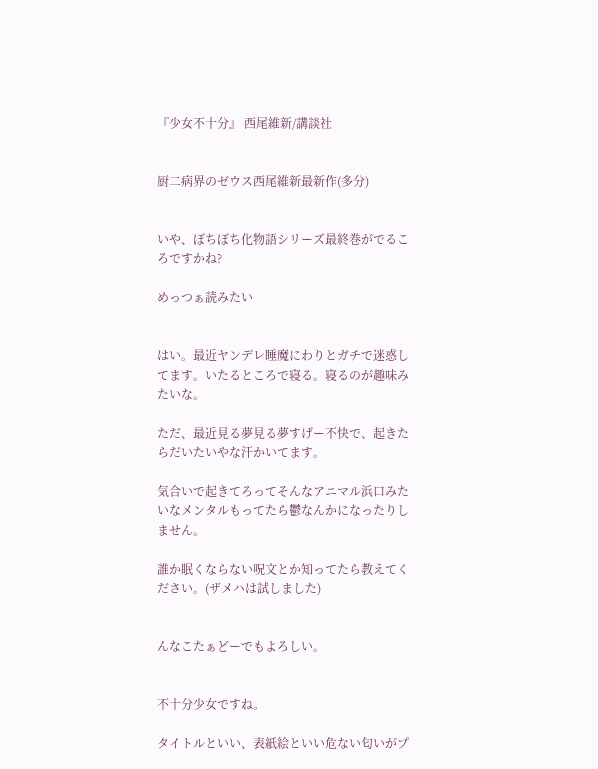『少女不十分』 西尾維新/講談社


厨二病界のゼウス西尾維新最新作(多分)


いや、ぼちぼち化物語シリーズ最終巻がでるころですかね?

めっつぁ読みたい


はい。最近ヤンデレ睡魔にわりとガチで迷惑してます。いたるところで寝る。寝るのが趣味みたいな。

ただ、最近見る夢見る夢すげー不快で、起きたらだいたいやな汗かいてます。

気合いで起きてろってそんなアニマル浜口みたいなメンタルもってたら鬱なんかになったりしません。

誰か眠くならない呪文とか知ってたら教えてください。(ザメハは試しました)


んなこたぁどーでもよろしい。


不十分少女ですね。

タイトルといい、表紙絵といい危ない匂いがプ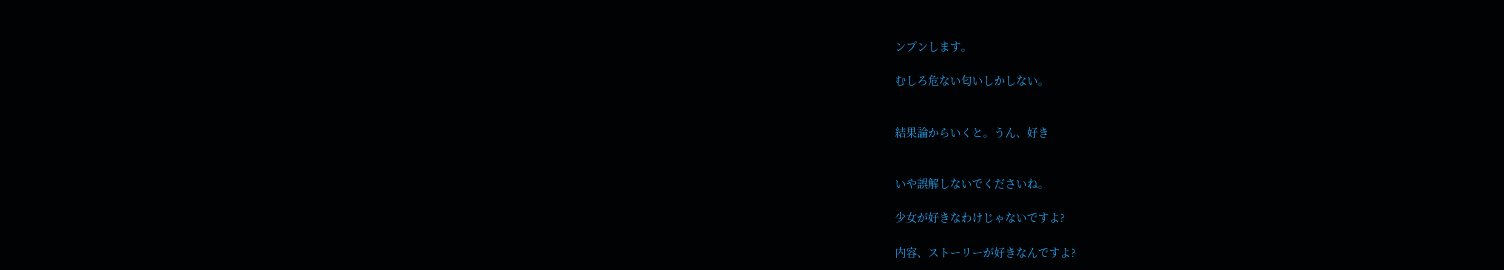ンプンします。

むしろ危ない匂いしかしない。


結果論からいくと。うん、好き


いや誤解しないでくださいね。

少女が好きなわけじゃないですよ?

内容、ストーリーが好きなんですよ?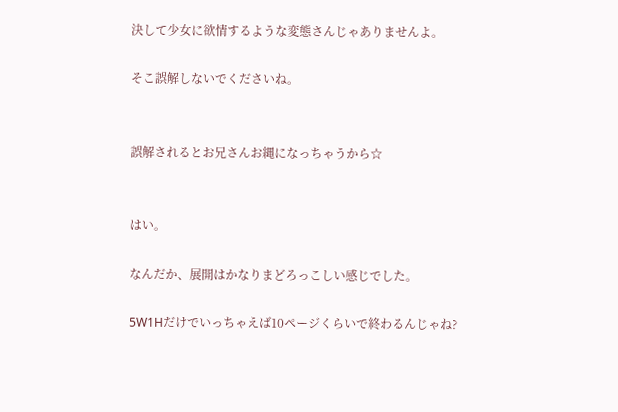決して少女に欲情するような変態さんじゃありませんよ。

そこ誤解しないでくださいね。


誤解されるとお兄さんお縄になっちゃうから☆


はい。

なんだか、展開はかなりまどろっこしい感じでした。

5W1Hだけでいっちゃえば10ページくらいで終わるんじゃね?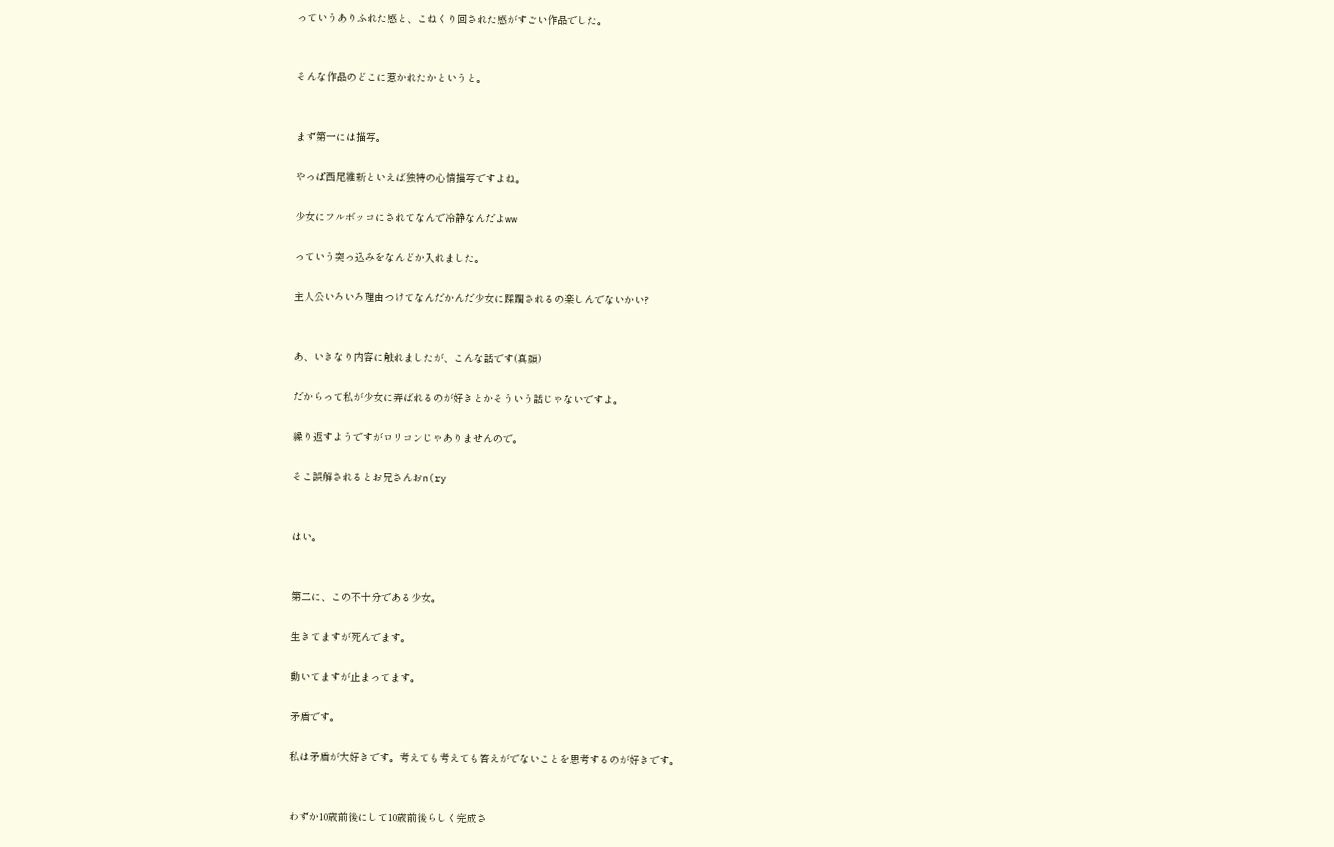っていうありふれた感と、こねくり回された感がすごい作品でした。


そんな作品のどこに惹かれたかというと。


まず第一には描写。

やっぱ西尾維新といえば独特の心情描写ですよね。

少女にフルボッコにされてなんで冷静なんだよww

っていう突っ込みをなんどか入れました。

主人公いろいろ理由つけてなんだかんだ少女に蹂躙されるの楽しんでないかい?


あ、いきなり内容に触れましたが、こんな話です(真顔)

だからって私が少女に弄ばれるのが好きとかそういう話じゃないですよ。

繰り返すようですがロリコンじゃありませんので。

そこ誤解されるとお兄さんおn(ry


はい。


第二に、この不十分である少女。

生きてますが死んでます。

動いてますが止まってます。

矛盾です。

私は矛盾が大好きです。考えても考えても答えがでないことを思考するのが好きです。


わずか10歳前後にして10歳前後らしく完成さ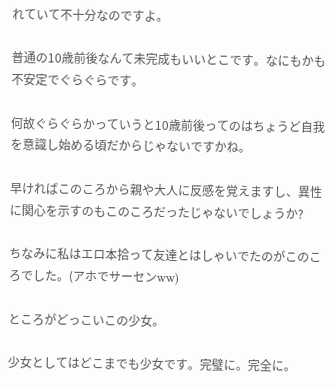れていて不十分なのですよ。

普通の10歳前後なんて未完成もいいとこです。なにもかも不安定でぐらぐらです。

何故ぐらぐらかっていうと10歳前後ってのはちょうど自我を意識し始める頃だからじゃないですかね。

早ければこのころから親や大人に反感を覚えますし、異性に関心を示すのもこのころだったじゃないでしょうか?

ちなみに私はエロ本拾って友達とはしゃいでたのがこのころでした。(アホでサーセンww)

ところがどっこいこの少女。

少女としてはどこまでも少女です。完璧に。完全に。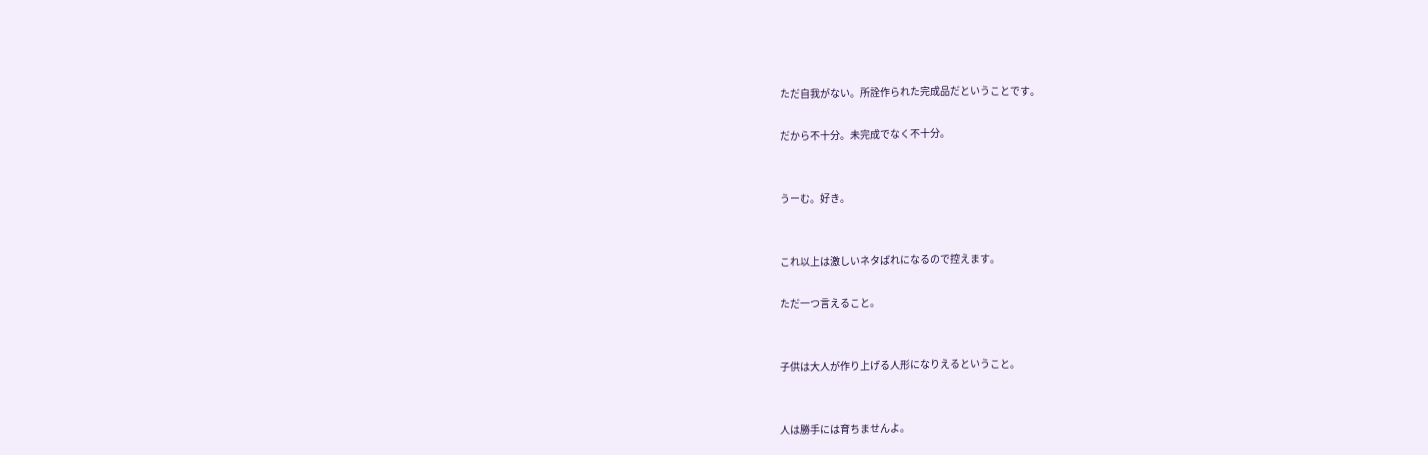ただ自我がない。所詮作られた完成品だということです。

だから不十分。未完成でなく不十分。


うーむ。好き。


これ以上は激しいネタばれになるので控えます。

ただ一つ言えること。


子供は大人が作り上げる人形になりえるということ。


人は勝手には育ちませんよ。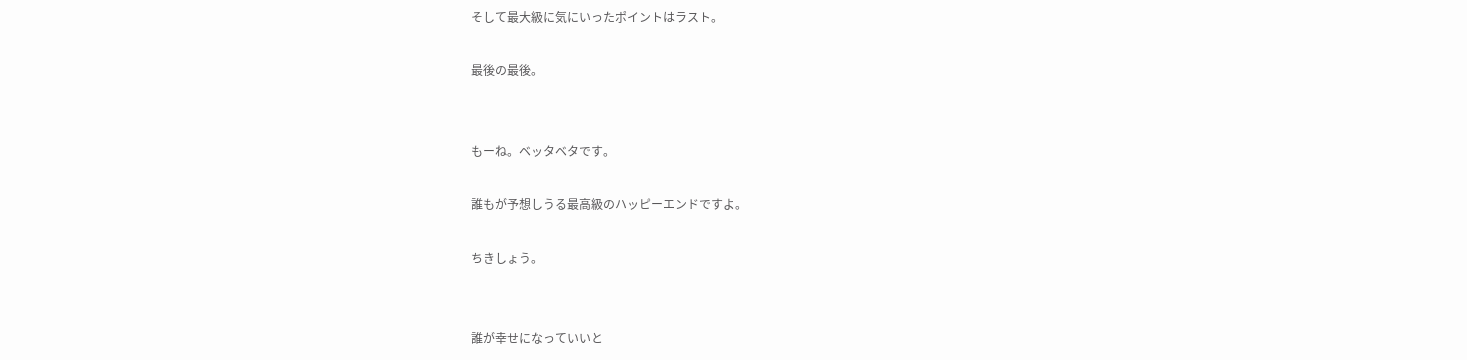そして最大級に気にいったポイントはラスト。

最後の最後。


もーね。ベッタベタです。

誰もが予想しうる最高級のハッピーエンドですよ。

ちきしょう。


誰が幸せになっていいと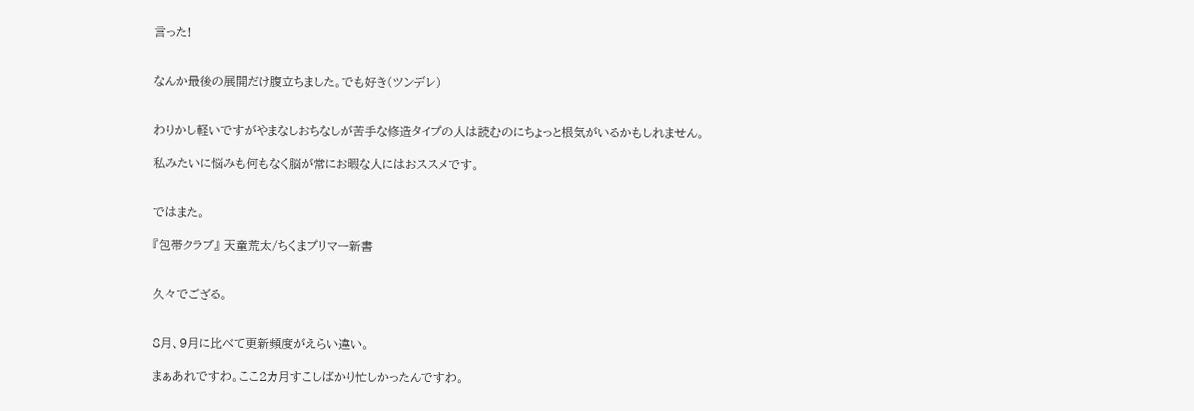言った!


なんか最後の展開だけ腹立ちました。でも好き(ツンデレ)


わりかし軽いですがやまなしおちなしが苦手な修造タイプの人は読むのにちょっと根気がいるかもしれません。

私みたいに悩みも何もなく脳が常にお暇な人にはおススメです。


ではまた。

『包帯クラブ』 天童荒太/ちくまプリマー新書


久々でござる。


8月、9月に比べて更新頻度がえらい違い。

まぁあれですわ。ここ2カ月すこしばかり忙しかったんですわ。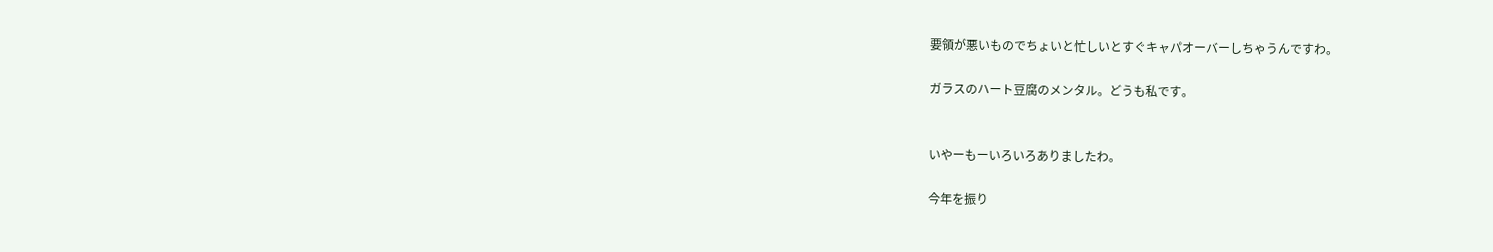要領が悪いものでちょいと忙しいとすぐキャパオーバーしちゃうんですわ。

ガラスのハート豆腐のメンタル。どうも私です。


いやーもーいろいろありましたわ。

今年を振り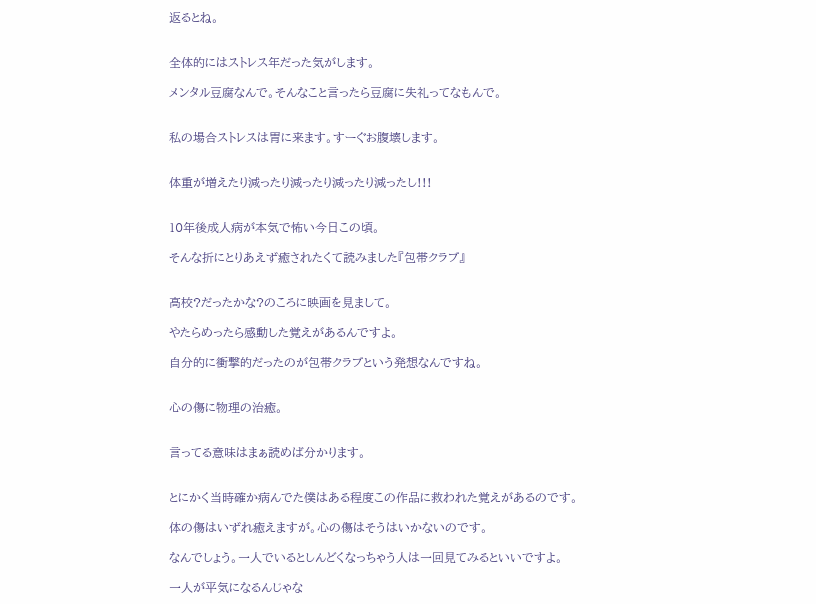返るとね。


全体的にはストレス年だった気がします。

メンタル豆腐なんで。そんなこと言ったら豆腐に失礼ってなもんで。


私の場合ストレスは胃に来ます。すーぐお腹壊します。


体重が増えたり減ったり減ったり減ったり減ったし!!!


10年後成人病が本気で怖い今日この頃。

そんな折にとりあえず癒されたくて読みました『包帯クラブ』


高校?だったかな?のころに映画を見まして。

やたらめったら感動した覚えがあるんですよ。

自分的に衝撃的だったのが包帯クラブという発想なんですね。


心の傷に物理の治癒。


言ってる意味はまぁ読めば分かります。


とにかく当時確か病んでた僕はある程度この作品に救われた覚えがあるのです。

体の傷はいずれ癒えますが。心の傷はそうはいかないのです。

なんでしょう。一人でいるとしんどくなっちゃう人は一回見てみるといいですよ。

一人が平気になるんじゃな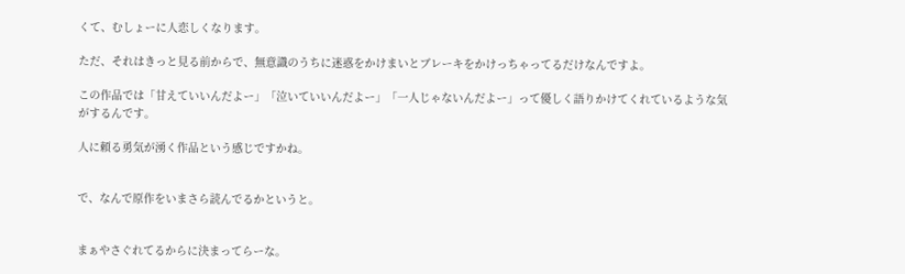くて、むしょーに人恋しくなります。

ただ、それはきっと見る前からで、無意識のうちに迷惑をかけまいとブレーキをかけっちゃってるだけなんですよ。

この作品では「甘えていいんだよー」「泣いていいんだよー」「一人じゃないんだよー」って優しく語りかけてくれているような気がするんです。

人に頼る勇気が湧く作品という感じですかね。


で、なんで原作をいまさら読んでるかというと。


まぁやさぐれてるからに決まってらーな。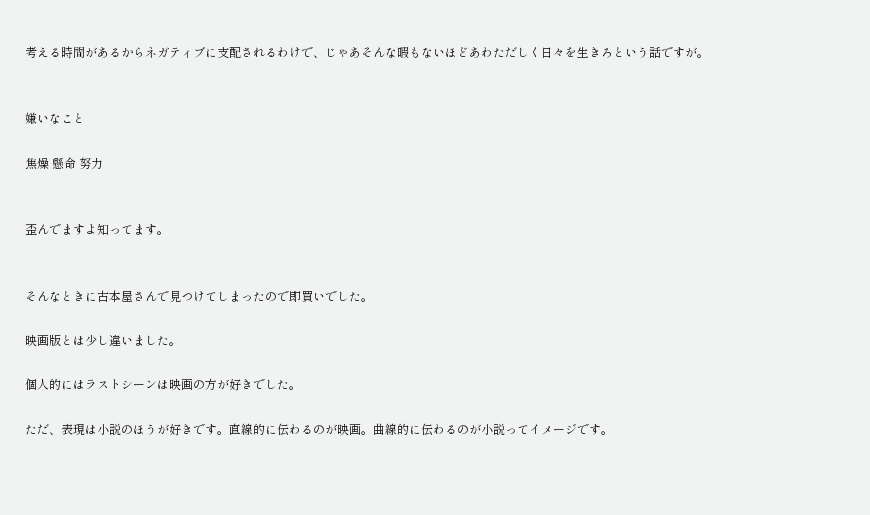考える時間があるからネガティブに支配されるわけで、じゃあそんな暇もないほどあわただしく日々を生きろという話ですが。


嫌いなこと

焦燥 懸命 努力


歪んでますよ知ってます。


そんなときに古本屋さんで見つけてしまったので即買いでした。

映画版とは少し違いました。

個人的にはラストシーンは映画の方が好きでした。

ただ、表現は小説のほうが好きです。直線的に伝わるのが映画。曲線的に伝わるのが小説ってイメージです。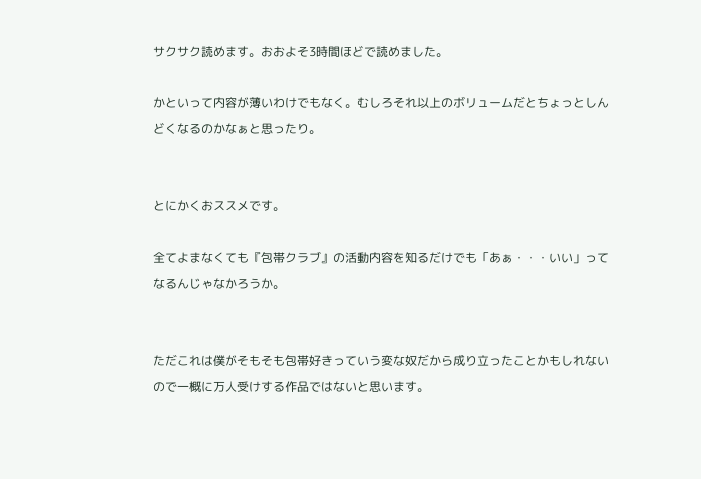サクサク読めます。おおよそ3時間ほどで読めました。

かといって内容が薄いわけでもなく。むしろそれ以上のボリュームだとちょっとしんどくなるのかなぁと思ったり。


とにかくおススメです。

全てよまなくても『包帯クラブ』の活動内容を知るだけでも「あぁ・・・いい」ってなるんじゃなかろうか。


ただこれは僕がそもそも包帯好きっていう変な奴だから成り立ったことかもしれないので一概に万人受けする作品ではないと思います。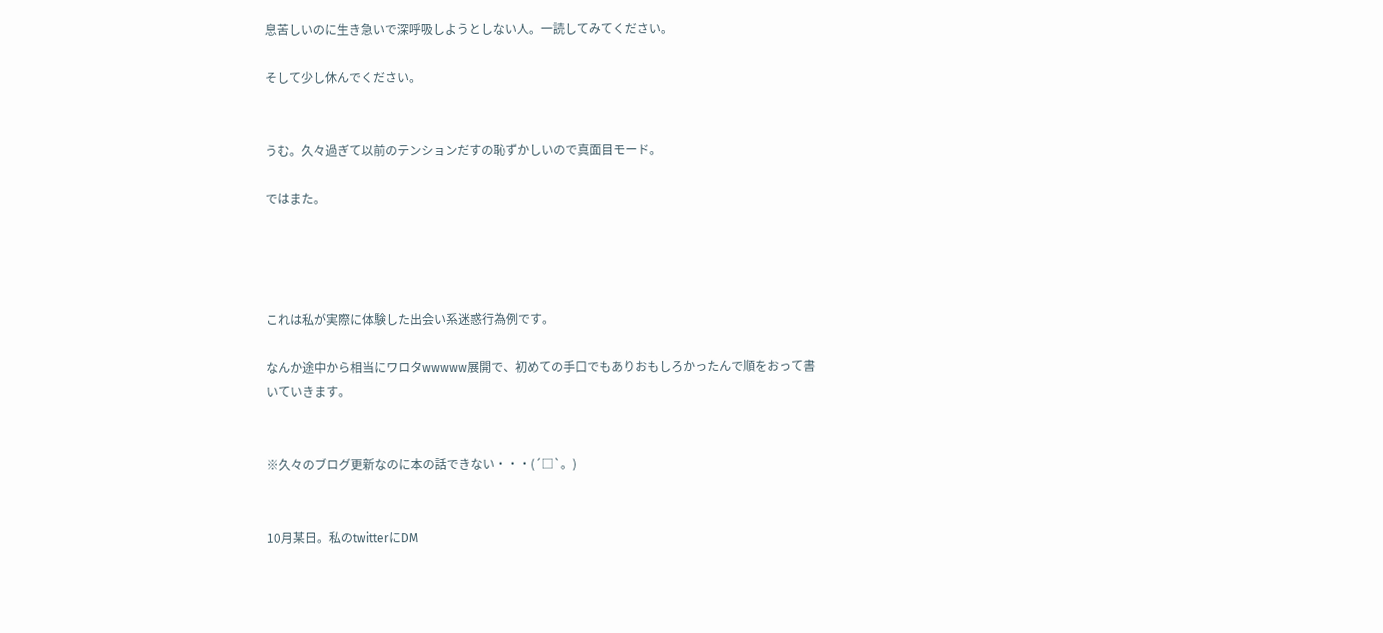息苦しいのに生き急いで深呼吸しようとしない人。一読してみてください。

そして少し休んでください。


うむ。久々過ぎて以前のテンションだすの恥ずかしいので真面目モード。

ではまた。




これは私が実際に体験した出会い系迷惑行為例です。

なんか途中から相当にワロタwwwww展開で、初めての手口でもありおもしろかったんで順をおって書いていきます。


※久々のブログ更新なのに本の話できない・・・(´□`。)


10月某日。私のtwitterにDM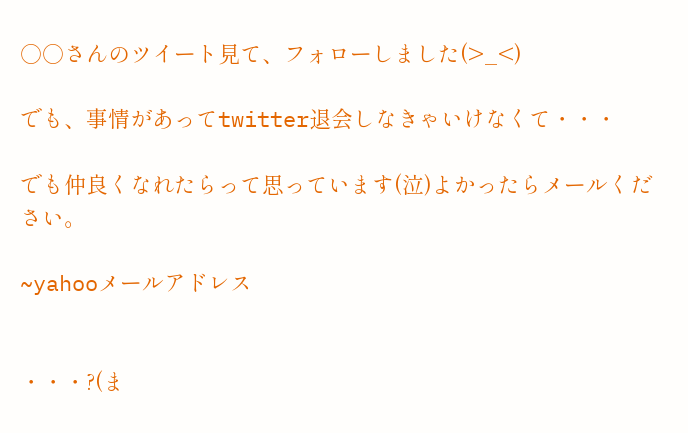○○さんのツイート見て、フォローしました(>_<)

でも、事情があってtwitter退会しなきゃいけなくて・・・

でも仲良くなれたらって思っています(泣)よかったらメールください。

~yahooメールアドレス


・・・?(ま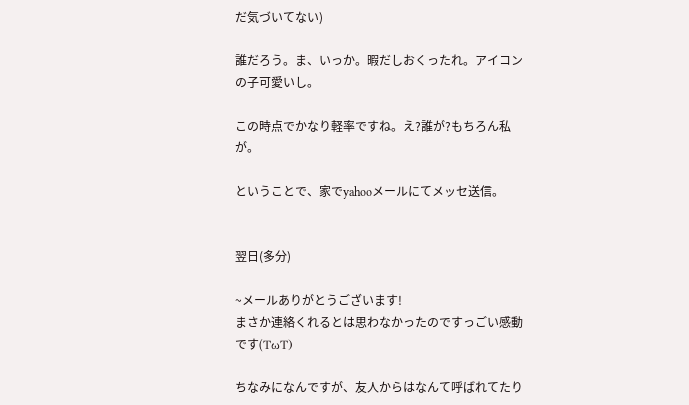だ気づいてない)

誰だろう。ま、いっか。暇だしおくったれ。アイコンの子可愛いし。

この時点でかなり軽率ですね。え?誰が?もちろん私が。

ということで、家でyahooメールにてメッセ送信。


翌日(多分)

~メールありがとうございます!
まさか連絡くれるとは思わなかったのですっごい感動です(TωT)

ちなみになんですが、友人からはなんて呼ばれてたり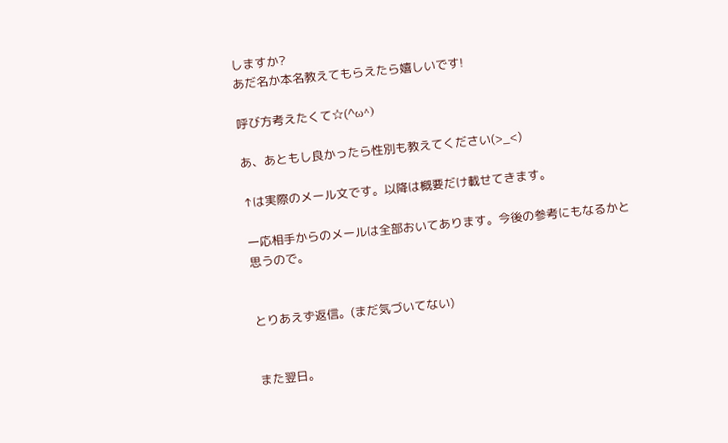しますか?
あだ名か本名教えてもらえたら嬉しいです!

呼び方考えたくて☆(^ω^)

あ、あともし良かったら性別も教えてください(>_<)

↑は実際のメール文です。以降は概要だけ載せてきます。

一応相手からのメールは全部おいてあります。今後の参考にもなるかと思うので。


とりあえず返信。(まだ気づいてない)


また翌日。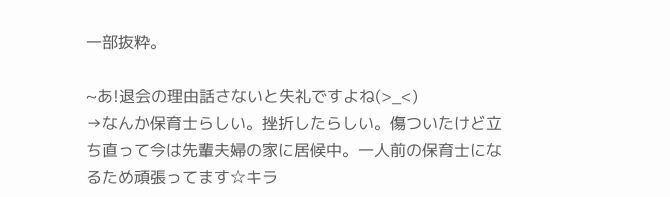一部抜粋。

~あ!退会の理由話さないと失礼ですよね(>_<)
→なんか保育士らしい。挫折したらしい。傷ついたけど立ち直って今は先輩夫婦の家に居候中。一人前の保育士になるため頑張ってます☆キラ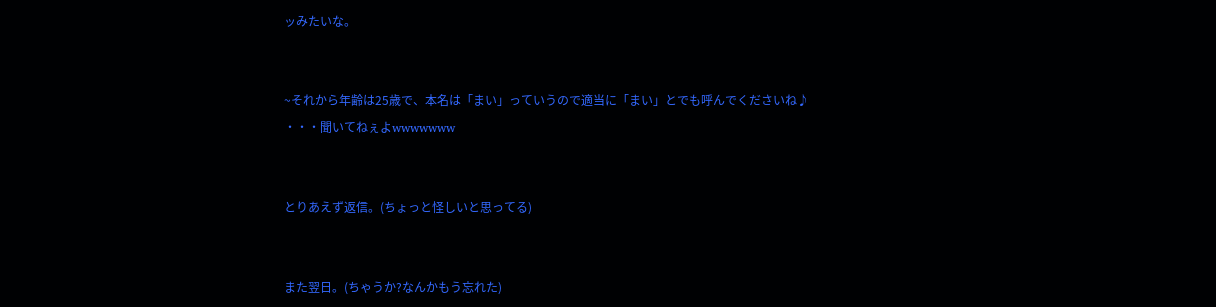ッみたいな。


~それから年齢は25歳で、本名は「まい」っていうので適当に「まい」とでも呼んでくださいね♪
・・・聞いてねぇよwwwwwww


とりあえず返信。(ちょっと怪しいと思ってる)


また翌日。(ちゃうか?なんかもう忘れた)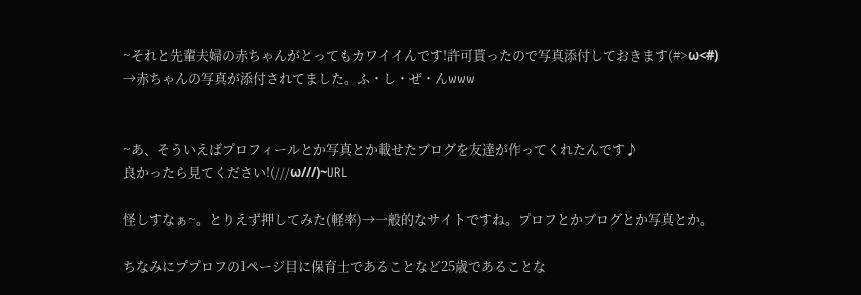~それと先輩夫婦の赤ちゃんがとってもカワイイんです!許可貰ったので写真添付しておきます(#>ω<#)
→赤ちゃんの写真が添付されてました。ふ・し・ぜ・んwww


~あ、そういえばプロフィールとか写真とか載せたブログを友達が作ってくれたんです♪
良かったら見てください!(///ω///)~URL

怪しすなぁ~。とりえず押してみた(軽率)→一般的なサイトですね。プロフとかブログとか写真とか。

ちなみにププロフの1ページ目に保育士であることなど25歳であることな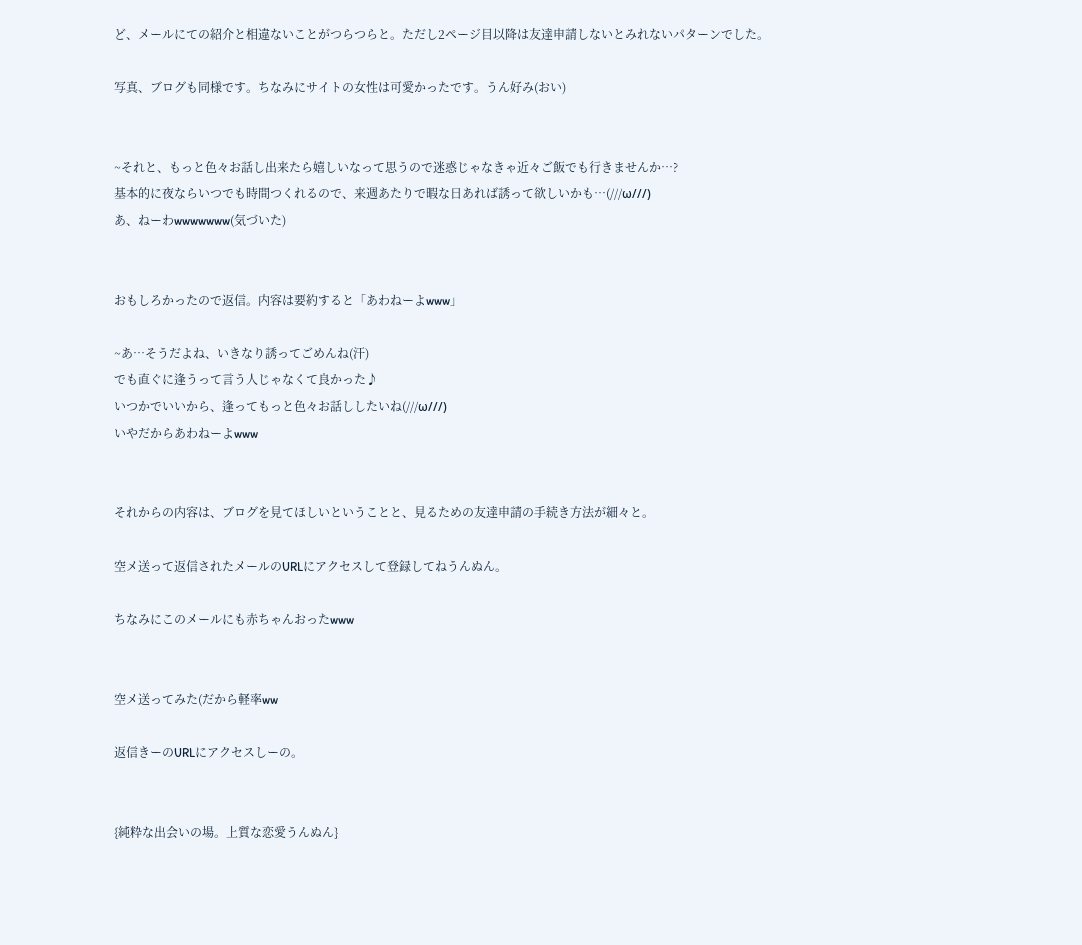ど、メールにての紹介と相違ないことがつらつらと。ただし2ページ目以降は友達申請しないとみれないパターンでした。

写真、ブログも同様です。ちなみにサイトの女性は可愛かったです。うん好み(おい)


~それと、もっと色々お話し出来たら嬉しいなって思うので迷惑じゃなきゃ近々ご飯でも行きませんか…?
基本的に夜ならいつでも時間つくれるので、来週あたりで暇な日あれば誘って欲しいかも…(///ω///)
あ、ねーわwwwwwww(気づいた)


おもしろかったので返信。内容は要約すると「あわねーよwww」

~あ…そうだよね、いきなり誘ってごめんね(汗)
でも直ぐに逢うって言う人じゃなくて良かった♪
いつかでいいから、逢ってもっと色々お話ししたいね(///ω///)
いやだからあわねーよwww


それからの内容は、ブログを見てほしいということと、見るための友達申請の手続き方法が細々と。

空メ送って返信されたメールのURLにアクセスして登録してねうんぬん。

ちなみにこのメールにも赤ちゃんおったwww


空メ送ってみた(だから軽率ww

返信きーのURLにアクセスしーの。


{純粋な出会いの場。上質な恋愛うんぬん}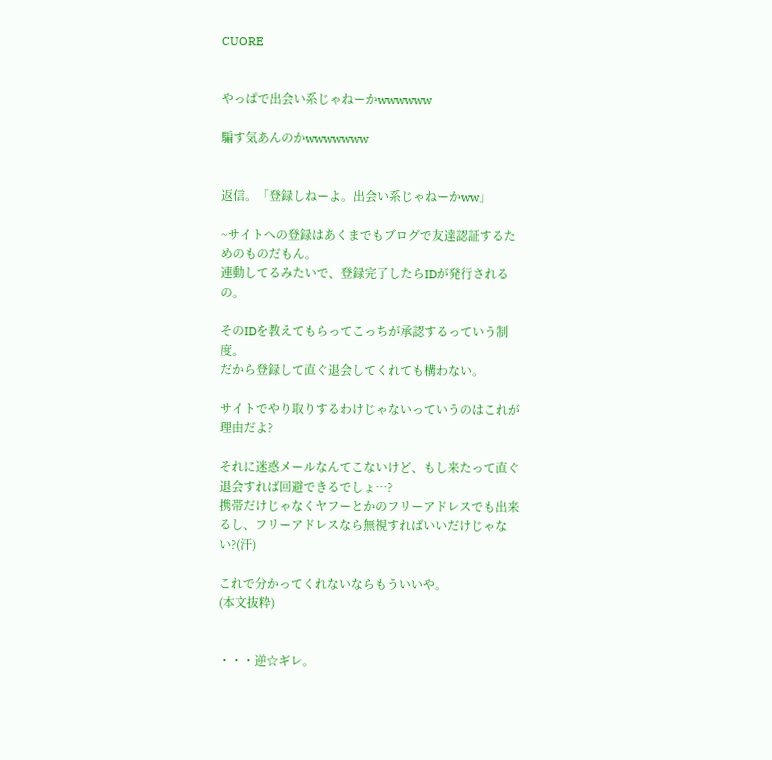CUORE


やっぱで出会い系じゃねーかwwwwww

騙す気あんのかwwwwwww


返信。「登録しねーよ。出会い系じゃねーかww」

~サイトへの登録はあくまでもブログで友達認証するためのものだもん。
連動してるみたいで、登録完了したらIDが発行されるの。

そのIDを教えてもらってこっちが承認するっていう制度。
だから登録して直ぐ退会してくれても構わない。

サイトでやり取りするわけじゃないっていうのはこれが理由だよ?

それに迷惑メールなんてこないけど、もし来たって直ぐ退会すれば回避できるでしょ…?
携帯だけじゃなくヤフーとかのフリーアドレスでも出来るし、フリーアドレスなら無視すればいいだけじゃない?(汗)

これで分かってくれないならもういいや。
(本文抜粋)


・・・逆☆ギレ。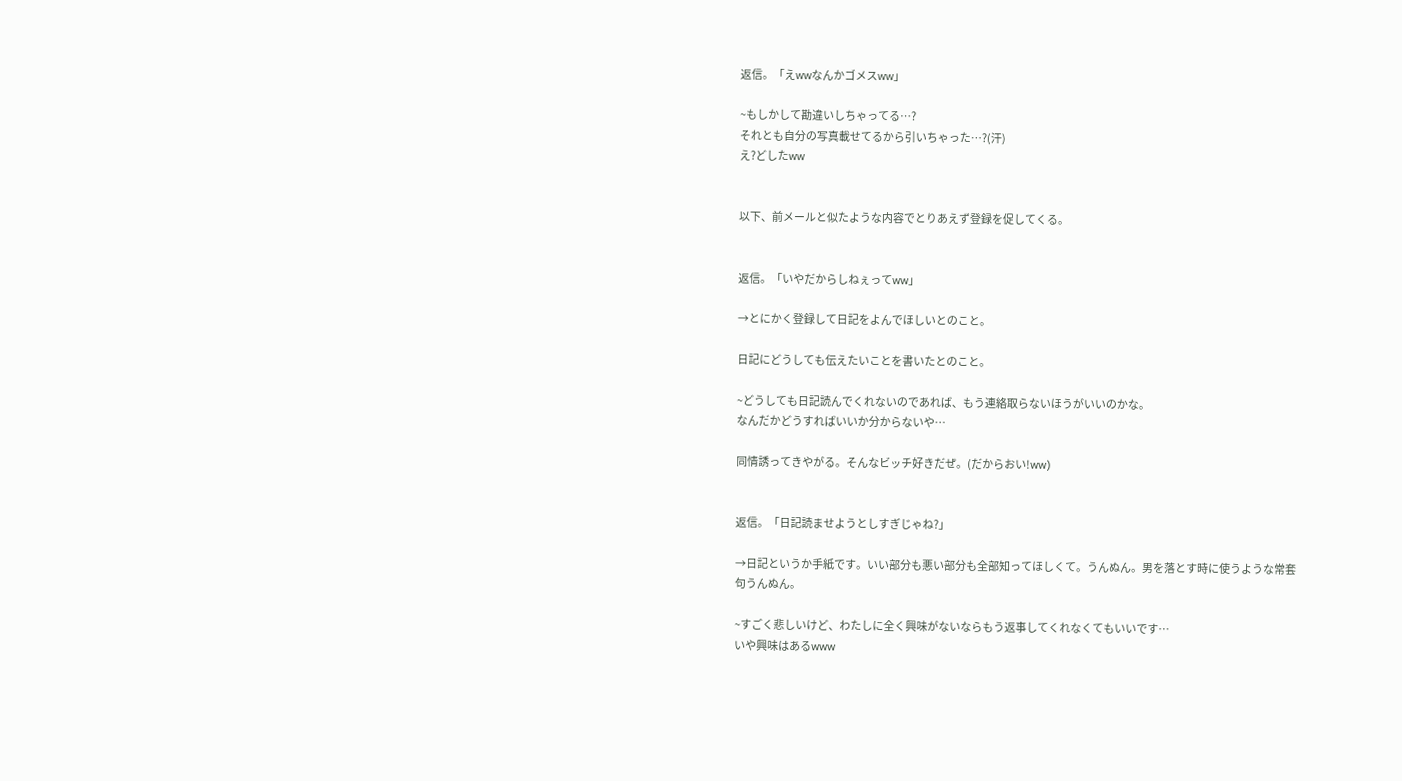返信。「えwwなんかゴメスww」

~もしかして勘違いしちゃってる…?
それとも自分の写真載せてるから引いちゃった…?(汗)
え?どしたww


以下、前メールと似たような内容でとりあえず登録を促してくる。


返信。「いやだからしねぇってww」

→とにかく登録して日記をよんでほしいとのこと。

日記にどうしても伝えたいことを書いたとのこと。

~どうしても日記読んでくれないのであれば、もう連絡取らないほうがいいのかな。
なんだかどうすればいいか分からないや…

同情誘ってきやがる。そんなビッチ好きだぜ。(だからおい!ww)


返信。「日記読ませようとしすぎじゃね?」

→日記というか手紙です。いい部分も悪い部分も全部知ってほしくて。うんぬん。男を落とす時に使うような常套句うんぬん。

~すごく悲しいけど、わたしに全く興味がないならもう返事してくれなくてもいいです…
いや興味はあるwww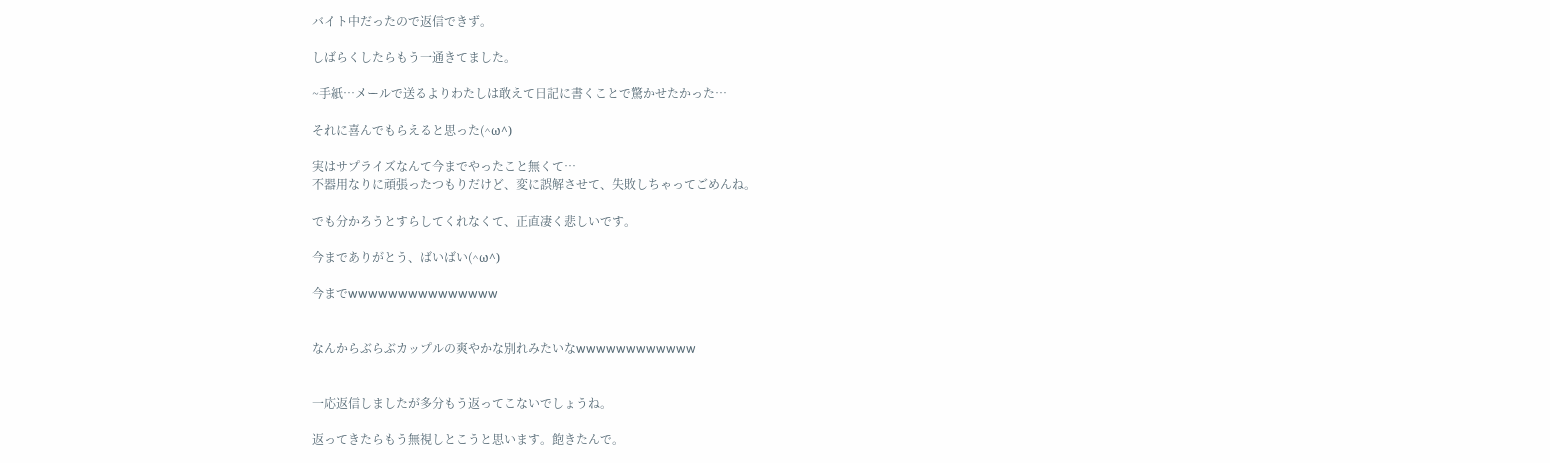バイト中だったので返信できず。

しばらくしたらもう一通きてました。

~手紙…メールで送るよりわたしは敢えて日記に書くことで驚かせたかった…

それに喜んでもらえると思った(^ω^)

実はサプライズなんて今までやったこと無くて…
不器用なりに頑張ったつもりだけど、変に誤解させて、失敗しちゃってごめんね。

でも分かろうとすらしてくれなくて、正直凄く悲しいです。

今までありがとう、ばいばい(^ω^)

今までwwwwwwwwwwwwwww


なんからぶらぶカップルの爽やかな別れみたいなwwwwwwwwwwww


一応返信しましたが多分もう返ってこないでしょうね。

返ってきたらもう無視しとこうと思います。飽きたんで。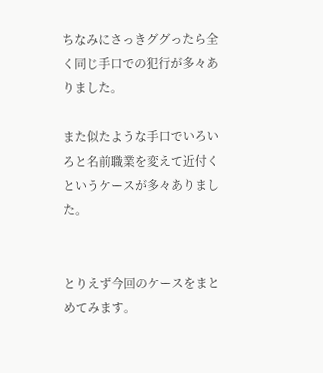ちなみにさっきググったら全く同じ手口での犯行が多々ありました。

また似たような手口でいろいろと名前職業を変えて近付くというケースが多々ありました。


とりえず今回のケースをまとめてみます。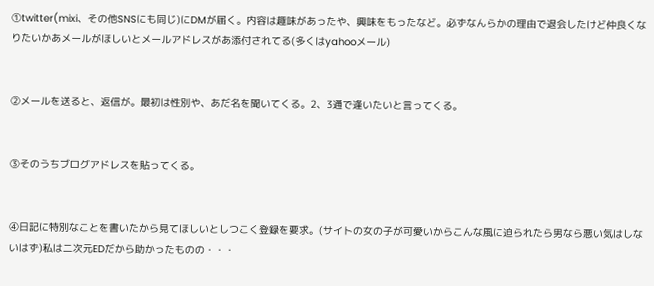①twitter(mixi、その他SNSにも同じ)にDMが届く。内容は趣味があったや、興味をもったなど。必ずなんらかの理由で退会したけど仲良くなりたいかあメールがほしいとメールアドレスがあ添付されてる(多くはyahooメール)


②メールを送ると、返信が。最初は性別や、あだ名を聞いてくる。2、3通で逢いたいと言ってくる。


③そのうちブログアドレスを貼ってくる。


④日記に特別なことを書いたから見てほしいとしつこく登録を要求。(サイトの女の子が可愛いからこんな風に迫られたら男なら悪い気はしないはず)私は二次元EDだから助かったものの・・・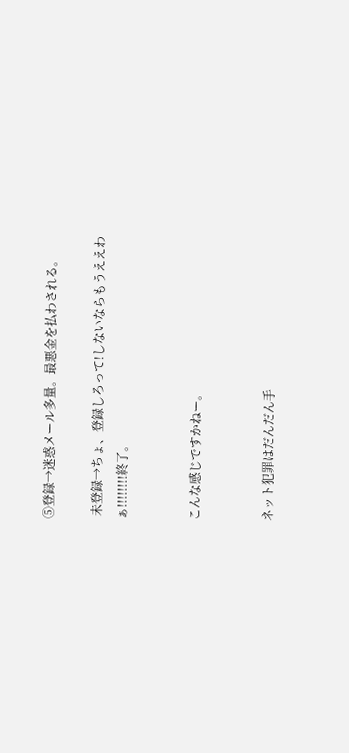⑤登録→迷惑メール多量。最悪金を払わされる。

 未登録→ちょ、登録しろって!しないならもうええわぁ!!!!!!!!終了。


こんな感じですかねー。


ネット犯罪はだんだん手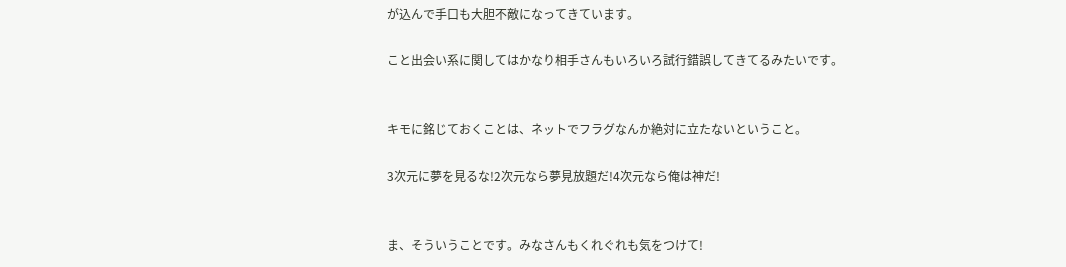が込んで手口も大胆不敵になってきています。

こと出会い系に関してはかなり相手さんもいろいろ試行錯誤してきてるみたいです。


キモに銘じておくことは、ネットでフラグなんか絶対に立たないということ。

3次元に夢を見るな!2次元なら夢見放題だ!4次元なら俺は神だ!


ま、そういうことです。みなさんもくれぐれも気をつけて!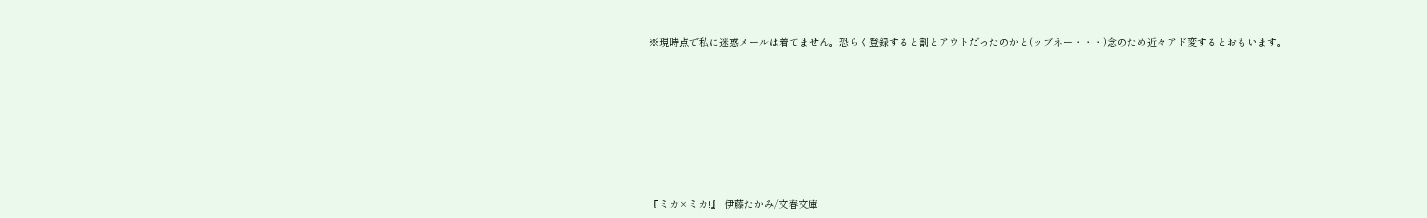※現時点で私に迷惑メールは着てません。恐らく登録すると割とアウトだったのかと(ッブネー・・・)念のため近々アド変するとおもいます。








『ミカ×ミカ!』 伊藤たかみ/文春文庫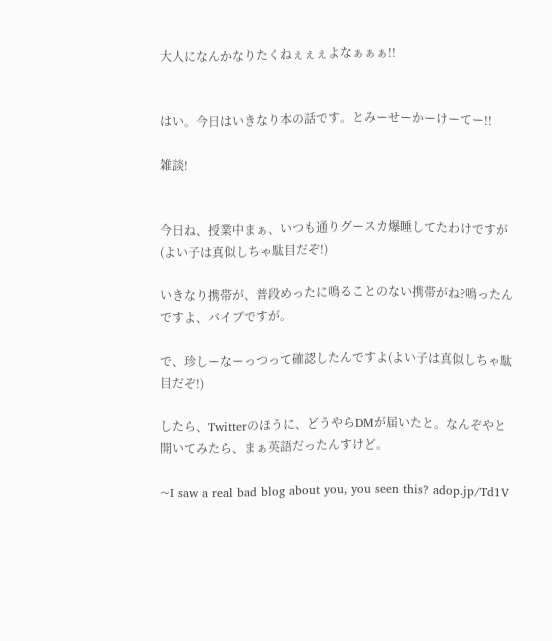大人になんかなりたくねぇぇぇよなぁぁぁ!!


はい。今日はいきなり本の話です。とみーせーかーけーてー!!

雑談!


今日ね、授業中まぁ、いつも通りグースカ爆睡してたわけですが(よい子は真似しちゃ駄目だぞ!)

いきなり携帯が、普段めったに鳴ることのない携帯がね?鳴ったんですよ、バイブですが。

で、珍しーなーっつって確認したんですよ(よい子は真似しちゃ駄目だぞ!)

したら、Twitterのほうに、どうやらDMが届いたと。なんぞやと開いてみたら、まぁ英語だったんすけど。

~I saw a real bad blog about you, you seen this? adop.jp/Td1V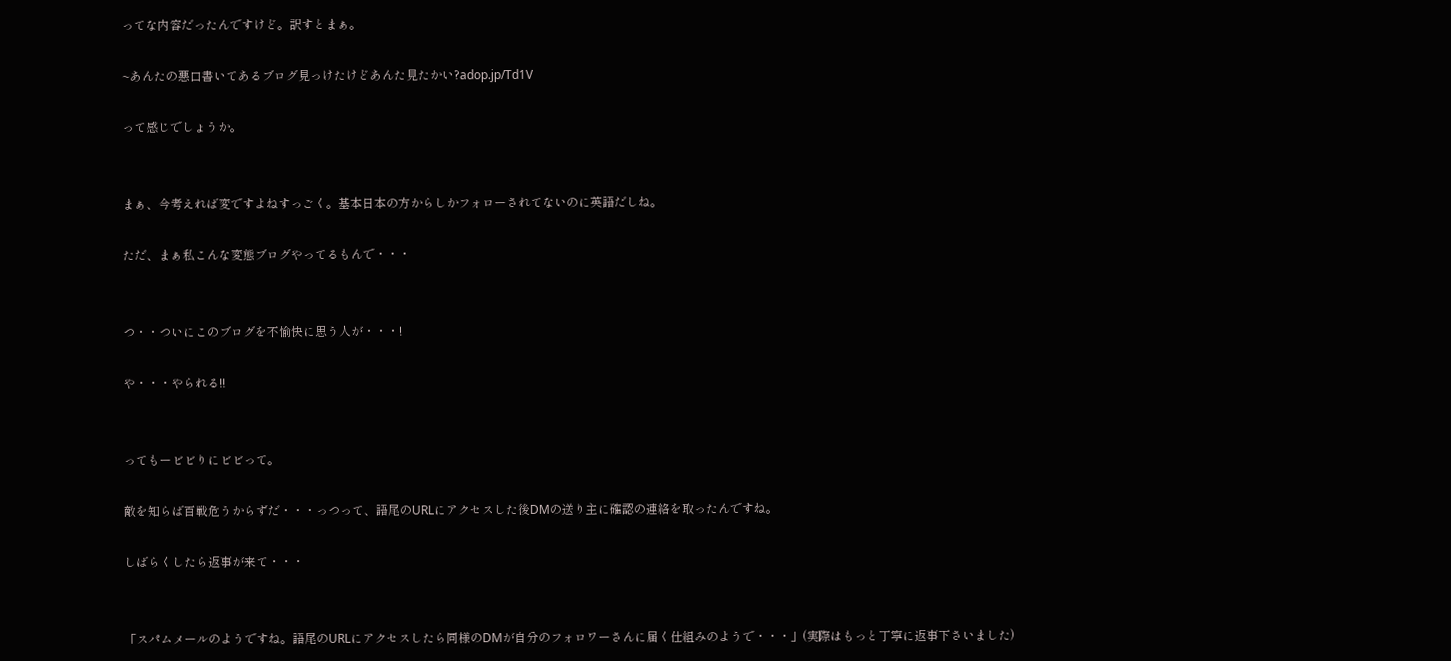ってな内容だったんですけど。訳すとまぁ。

~あんたの悪口書いてあるブログ見っけたけどあんた見たかい?adop.jp/Td1V

って感じでしょうか。


まぁ、今考えれば変ですよねすっごく。基本日本の方からしかフォローされてないのに英語だしね。

ただ、まぁ私こんな変態ブログやってるもんで・・・


つ・・ついにこのブログを不愉快に思う人が・・・!

や・・・やられる!!


ってもービビりにビビって。

敵を知らば百戦危うからずだ・・・っつって、語尾のURLにアクセスした後DMの送り主に確認の連絡を取ったんですね。

しばらくしたら返事が来て・・・


「スパムメールのようですね。語尾のURLにアクセスしたら同様のDMが自分のフォロワーさんに届く仕組みのようで・・・」(実際はもっと丁寧に返事下さいました)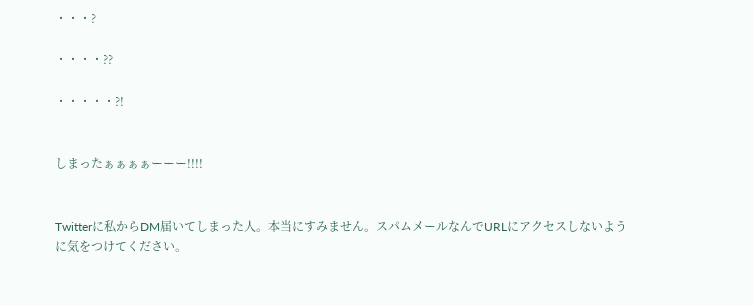・・・?

・・・・??

・・・・・?!


しまったぁぁぁぁーーー!!!!


Twitterに私からDM届いてしまった人。本当にすみません。スパムメールなんでURLにアクセスしないように気をつけてください。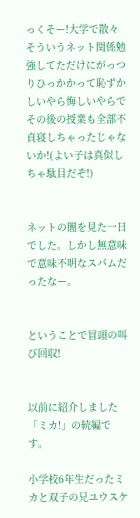っくそー!大学で散々そういうネット関係勉強してただけにがっつりひっかかって恥ずかしいやら悔しいやらでその後の授業も全部不貞寝しちゃったじゃないか!(よい子は真似しちゃ駄目だぞ!)


ネットの闇を見た一日でした。しかし無意味で意味不明なスパムだったなー。


ということで冒頭の叫び回収!


以前に紹介しました「ミカ!」の続編です。

小学校6年生だったミカと双子の兄ユウスケ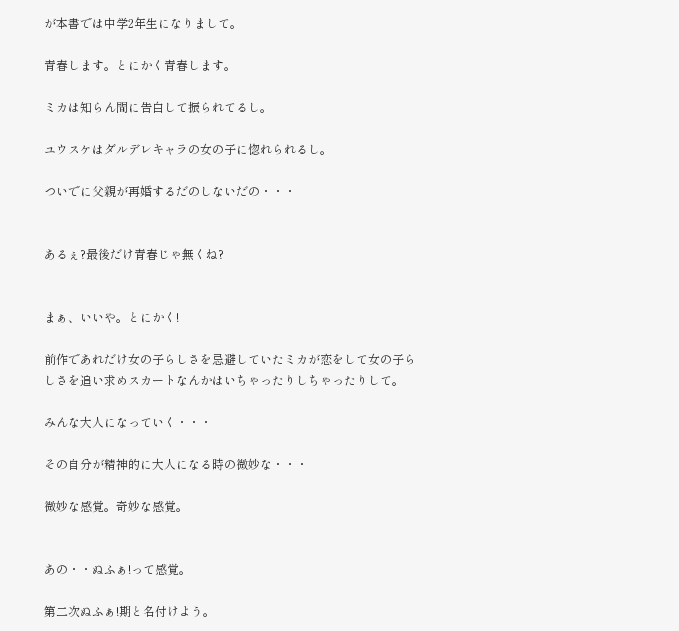が本書では中学2年生になりまして。

青春します。とにかく青春します。

ミカは知らん間に告白して振られてるし。

ユウスケはダルデレキャラの女の子に惚れられるし。

ついでに父親が再婚するだのしないだの・・・


あるぇ?最後だけ青春じゃ無くね?


まぁ、いいや。とにかく!

前作であれだけ女の子らしさを忌避していたミカが恋をして女の子らしさを追い求めスカートなんかはいちゃったりしちゃったりして。

みんな大人になっていく・・・

その自分が精神的に大人になる時の微妙な・・・

微妙な感覚。奇妙な感覚。


あの・・ぬふぁ!って感覚。

第二次ぬふぁ!期と名付けよう。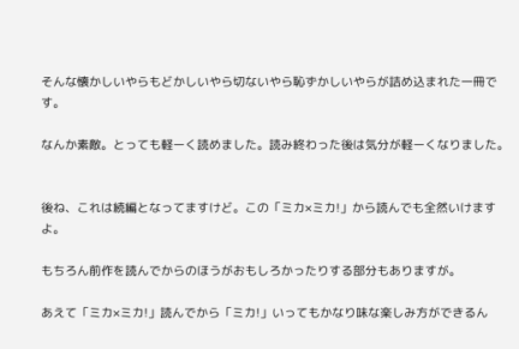そんな懐かしいやらもどかしいやら切ないやら恥ずかしいやらが詰め込まれた一冊です。

なんか素敵。とっても軽ーく読めました。読み終わった後は気分が軽ーくなりました。


後ね、これは続編となってますけど。この「ミカ×ミカ!」から読んでも全然いけますよ。

もちろん前作を読んでからのほうがおもしろかったりする部分もありますが。

あえて「ミカ×ミカ!」読んでから「ミカ!」いってもかなり味な楽しみ方ができるん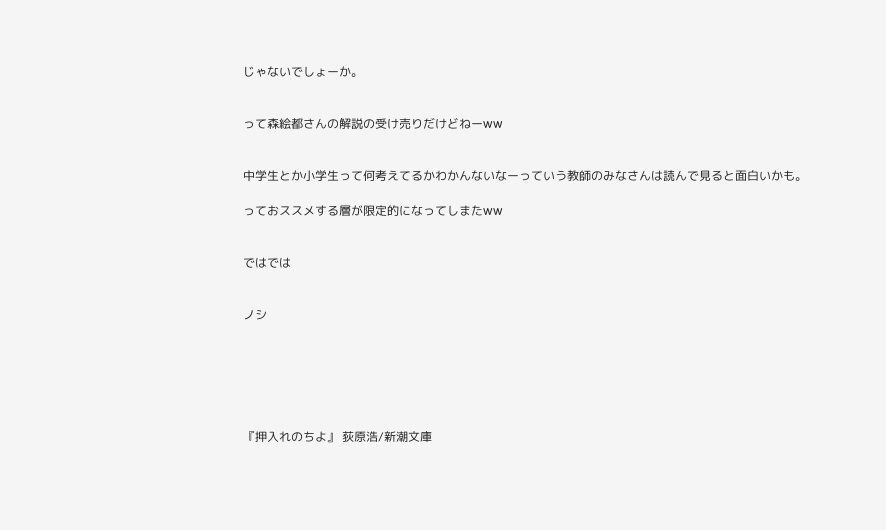じゃないでしょーか。


って森絵都さんの解説の受け売りだけどねーww


中学生とか小学生って何考えてるかわかんないなーっていう教師のみなさんは読んで見ると面白いかも。

っておススメする層が限定的になってしまたww


ではでは


ノシ






『押入れのちよ』 荻原浩/新潮文庫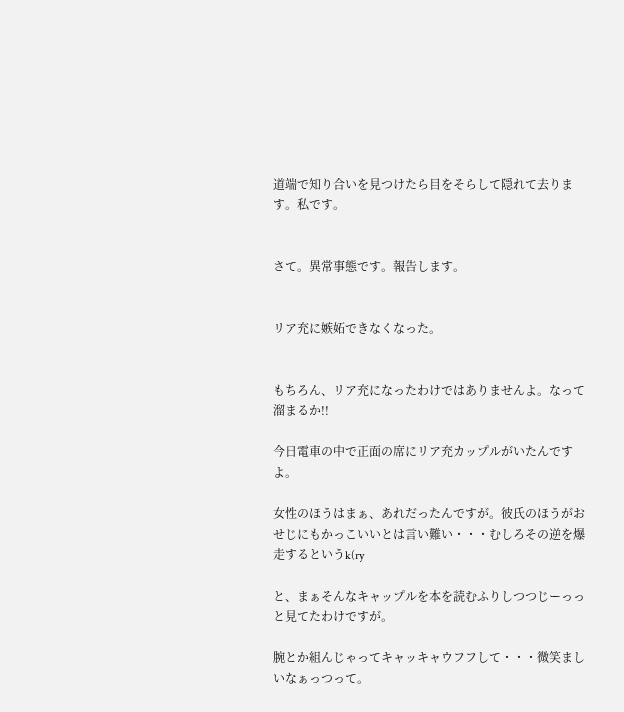道端で知り合いを見つけたら目をそらして隠れて去ります。私です。


さて。異常事態です。報告します。


リア充に嫉妬できなくなった。


もちろん、リア充になったわけではありませんよ。なって溜まるか!!

今日電車の中で正面の席にリア充カップルがいたんですよ。

女性のほうはまぁ、あれだったんですが。彼氏のほうがおせじにもかっこいいとは言い難い・・・むしろその逆を爆走するというk(ry

と、まぁそんなキャップルを本を読むふりしつつじーっっと見てたわけですが。

腕とか組んじゃってキャッキャウフフして・・・微笑ましいなぁっつって。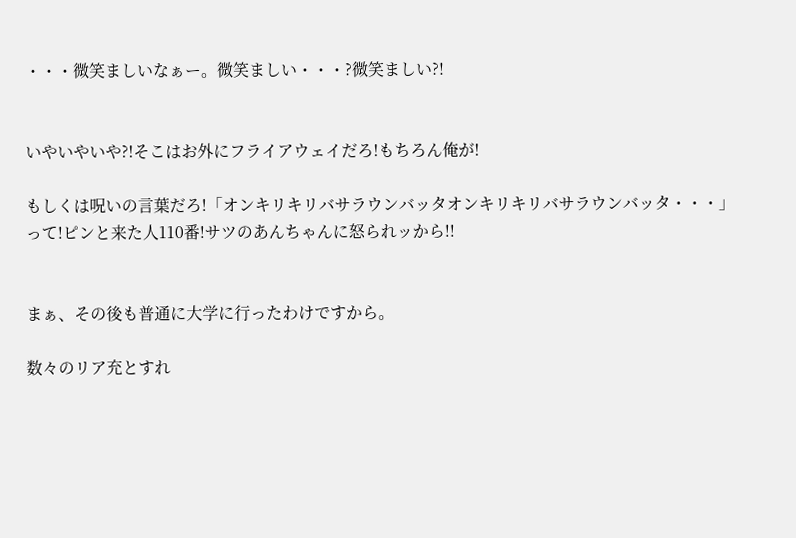・・・微笑ましいなぁー。微笑ましい・・・?微笑ましい?!


いやいやいや?!そこはお外にフライアウェイだろ!もちろん俺が!

もしくは呪いの言葉だろ!「オンキリキリバサラウンバッタオンキリキリバサラウンバッタ・・・」って!ピンと来た人110番!サツのあんちゃんに怒られッから!!


まぁ、その後も普通に大学に行ったわけですから。

数々のリア充とすれ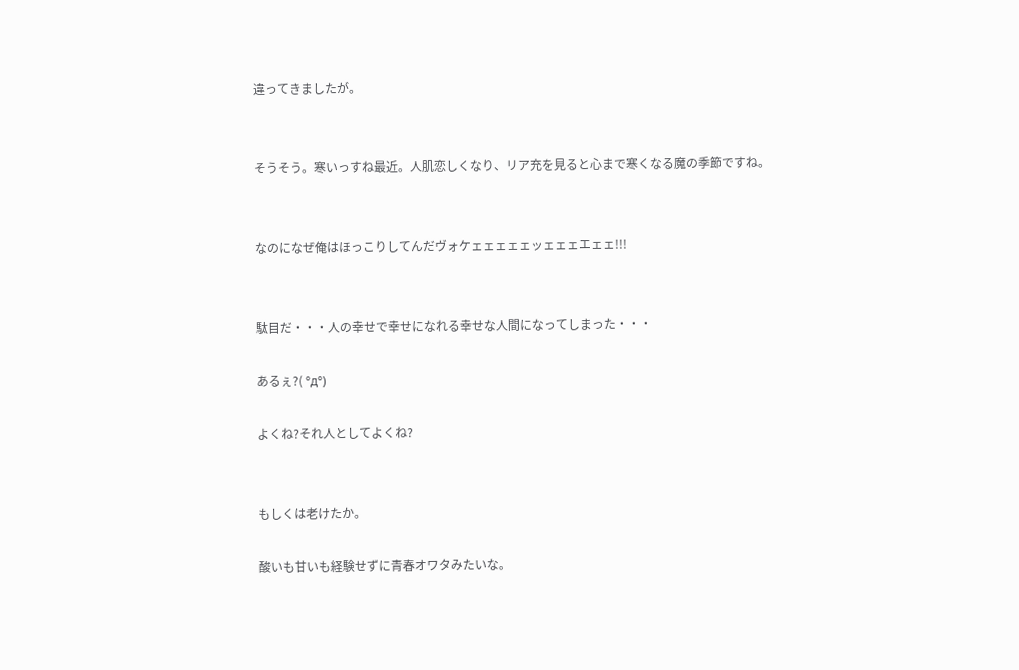違ってきましたが。


そうそう。寒いっすね最近。人肌恋しくなり、リア充を見ると心まで寒くなる魔の季節ですね。


なのになぜ俺はほっこりしてんだヴォケェェェェェッェェェエェェ!!!


駄目だ・・・人の幸せで幸せになれる幸せな人間になってしまった・・・

あるぇ?( °д°)

よくね?それ人としてよくね?


もしくは老けたか。

酸いも甘いも経験せずに青春オワタみたいな。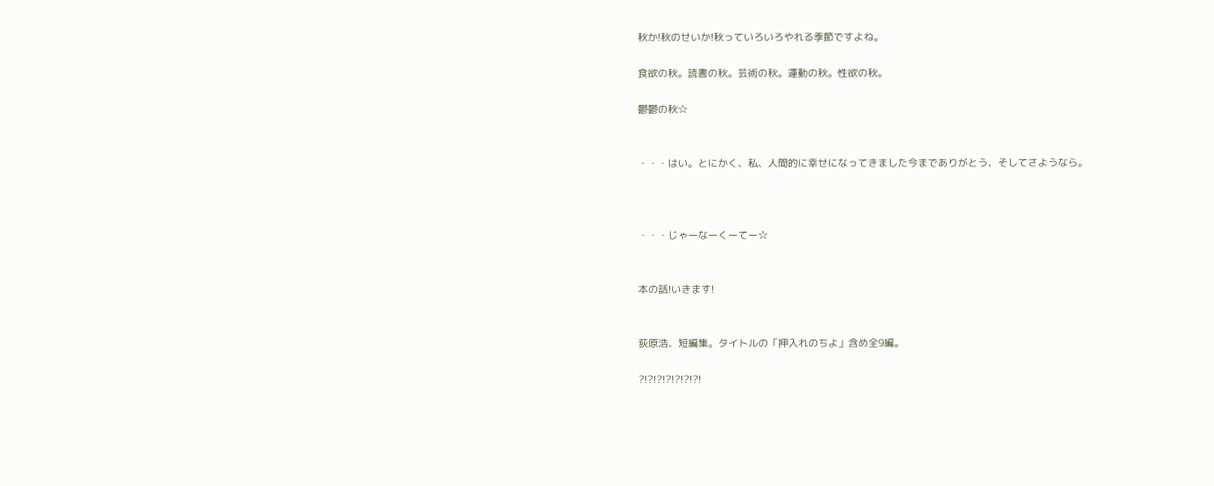秋か!秋のせいか!秋っていろいろやれる季節ですよね。

食欲の秋。読書の秋。芸術の秋。運動の秋。性欲の秋。

鬱鬱の秋☆


・・・はい。とにかく、私、人間的に幸せになってきました今までありがとう、そしてさようなら。



・・・じゃーなーくーてー☆


本の話!いきます!


荻原浩、短編集。タイトルの「押入れのちよ」含め全9編。

?!?!?!?!?!?!?!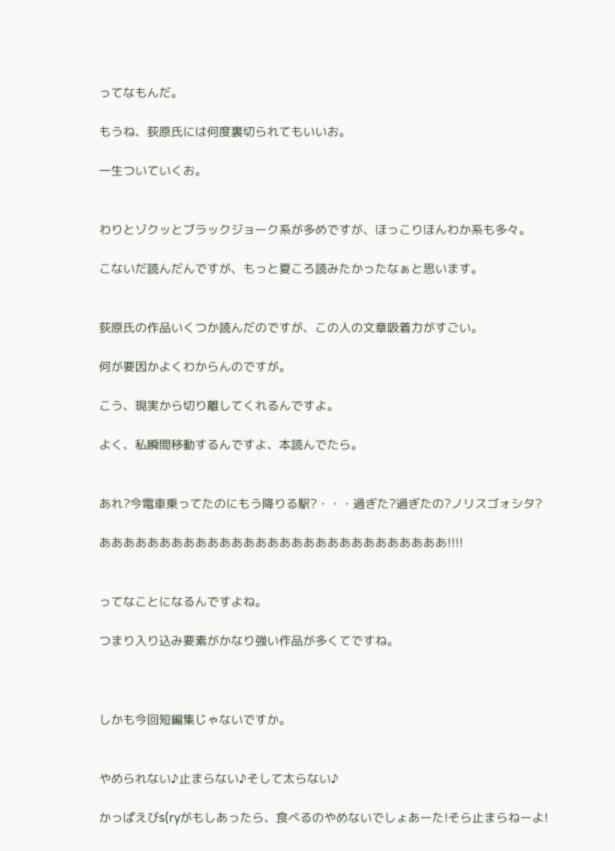ってなもんだ。

もうね、荻原氏には何度裏切られてもいいお。

一生ついていくお。


わりとゾクッとブラックジョーク系が多めですが、ほっこりほんわか系も多々。

こないだ読んだんですが、もっと夏ころ読みたかったなぁと思います。


荻原氏の作品いくつか読んだのですが、この人の文章吸着力がすごい。

何が要因かよくわからんのですが。

こう、現実から切り離してくれるんですよ。

よく、私瞬間移動するんですよ、本読んでたら。


あれ?今電車乗ってたのにもう降りる駅?・・・過ぎた?過ぎたの?ノリスゴォシタ?

あああああああああああああああああああああああああああああ!!!!


ってなことになるんですよね。

つまり入り込み要素がかなり強い作品が多くてですね。



しかも今回短編集じゃないですか。


やめられない♪止まらない♪そして太らない♪

かっぱえびs(ryがもしあったら、食べるのやめないでしょあーた!そら止まらねーよ!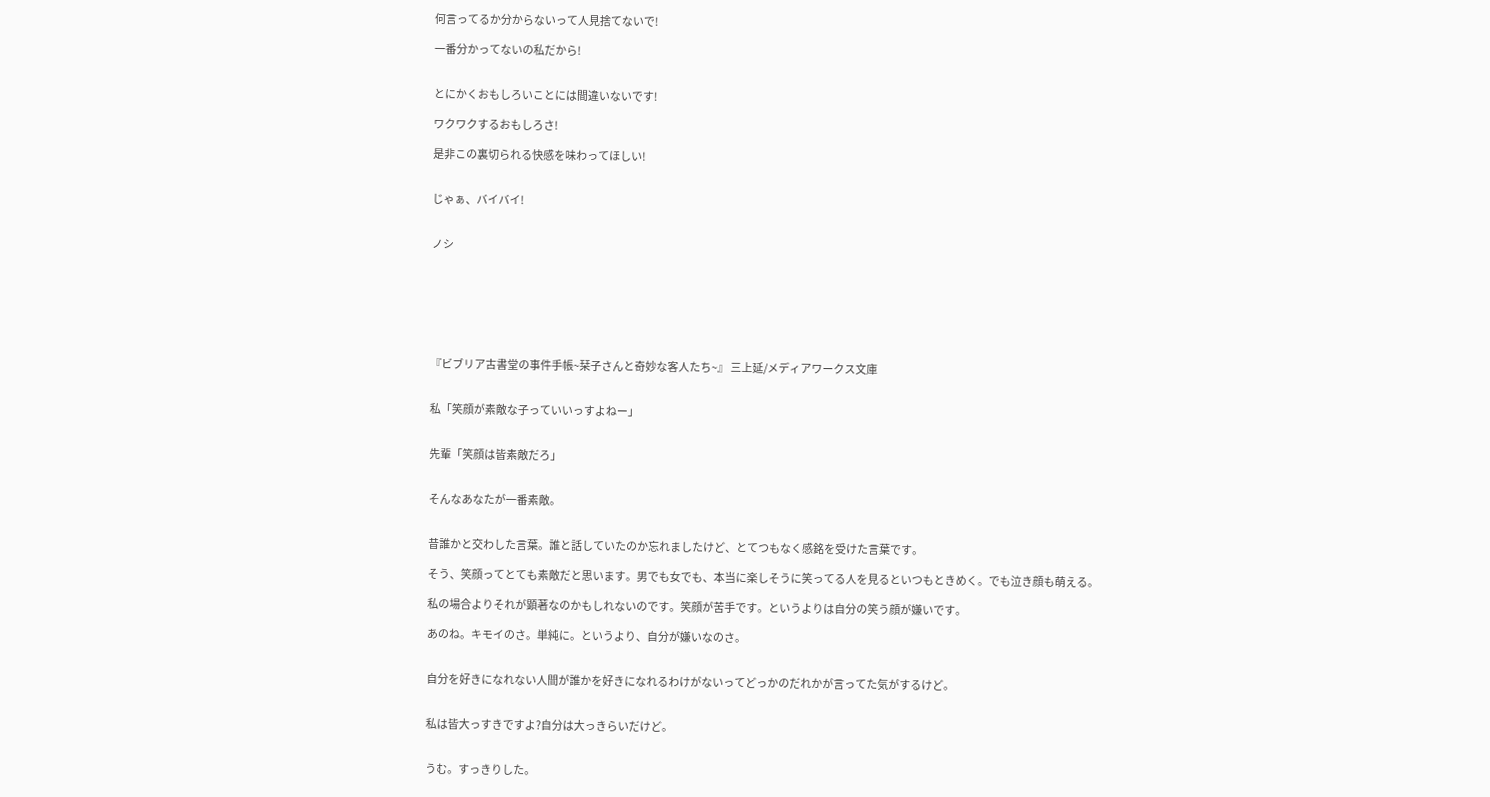何言ってるか分からないって人見捨てないで!

一番分かってないの私だから!


とにかくおもしろいことには間違いないです!

ワクワクするおもしろさ!

是非この裏切られる快感を味わってほしい!


じゃぁ、バイバイ!


ノシ







『ビブリア古書堂の事件手帳~栞子さんと奇妙な客人たち~』 三上延/メディアワークス文庫


私「笑顔が素敵な子っていいっすよねー」


先輩「笑顔は皆素敵だろ」


そんなあなたが一番素敵。


昔誰かと交わした言葉。誰と話していたのか忘れましたけど、とてつもなく感銘を受けた言葉です。

そう、笑顔ってとても素敵だと思います。男でも女でも、本当に楽しそうに笑ってる人を見るといつもときめく。でも泣き顔も萌える。

私の場合よりそれが顕著なのかもしれないのです。笑顔が苦手です。というよりは自分の笑う顔が嫌いです。

あのね。キモイのさ。単純に。というより、自分が嫌いなのさ。


自分を好きになれない人間が誰かを好きになれるわけがないってどっかのだれかが言ってた気がするけど。


私は皆大っすきですよ?自分は大っきらいだけど。


うむ。すっきりした。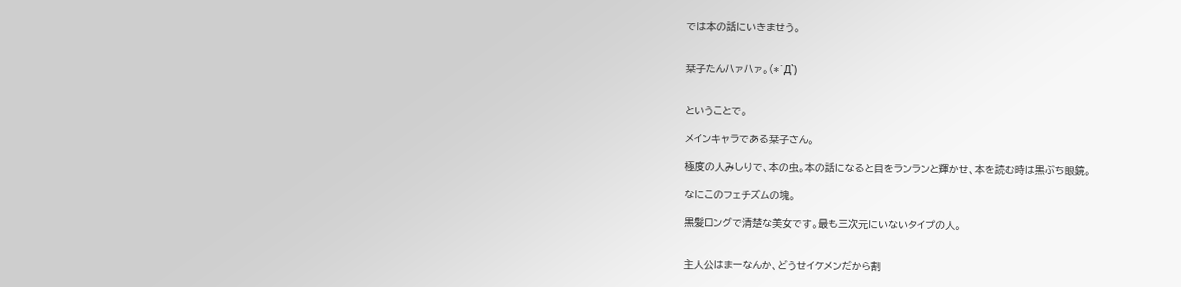では本の話にいきませう。


栞子たんハァハァ。(*´Д`)


ということで。

メインキャラである栞子さん。

極度の人みしりで、本の虫。本の話になると目をランランと輝かせ、本を読む時は黒ぶち眼鏡。

なにこのフェチズムの塊。

黒髪ロングで清楚な美女です。最も三次元にいないタイプの人。


主人公はまーなんか、どうせイケメンだから割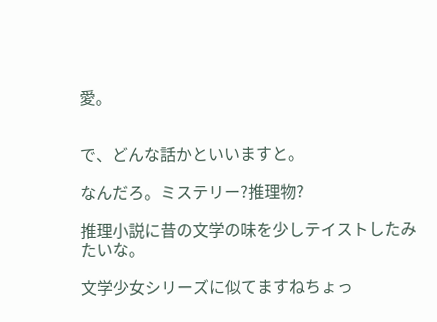愛。


で、どんな話かといいますと。

なんだろ。ミステリー?推理物?

推理小説に昔の文学の味を少しテイストしたみたいな。

文学少女シリーズに似てますねちょっ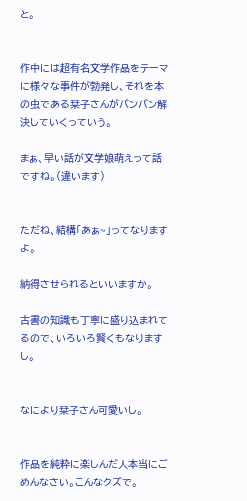と。


作中には超有名文学作品をテーマに様々な事件が勃発し、それを本の虫である栞子さんがバンバン解決していくっていう。

まぁ、早い話が文学娘萌えって話ですね。(違います)


ただね、結構「あぁ~」ってなりますよ。

納得させられるといいますか。

古書の知識も丁寧に盛り込まれてるので、いろいろ賢くもなりますし。


なにより栞子さん可愛いし。


作品を純粋に楽しんだ人本当にごめんなさい。こんなクズで。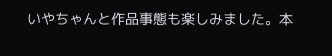いやちゃんと作品事態も楽しみました。本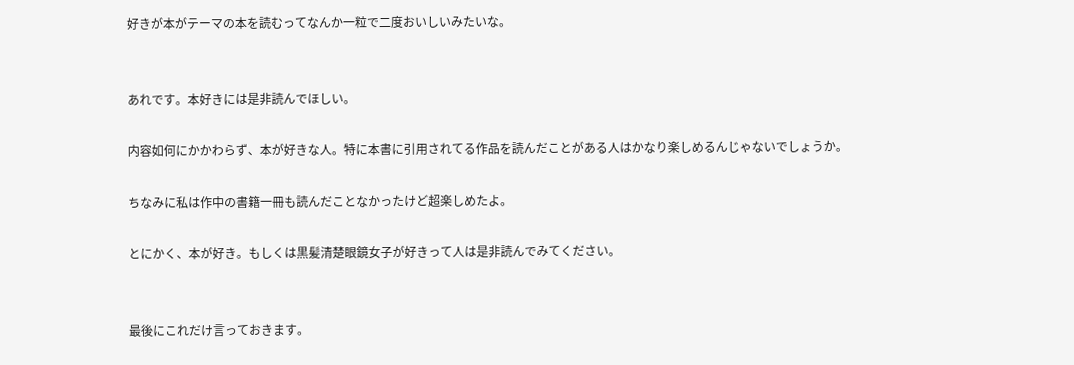好きが本がテーマの本を読むってなんか一粒で二度おいしいみたいな。


あれです。本好きには是非読んでほしい。

内容如何にかかわらず、本が好きな人。特に本書に引用されてる作品を読んだことがある人はかなり楽しめるんじゃないでしょうか。

ちなみに私は作中の書籍一冊も読んだことなかったけど超楽しめたよ。

とにかく、本が好き。もしくは黒髪清楚眼鏡女子が好きって人は是非読んでみてください。


最後にこれだけ言っておきます。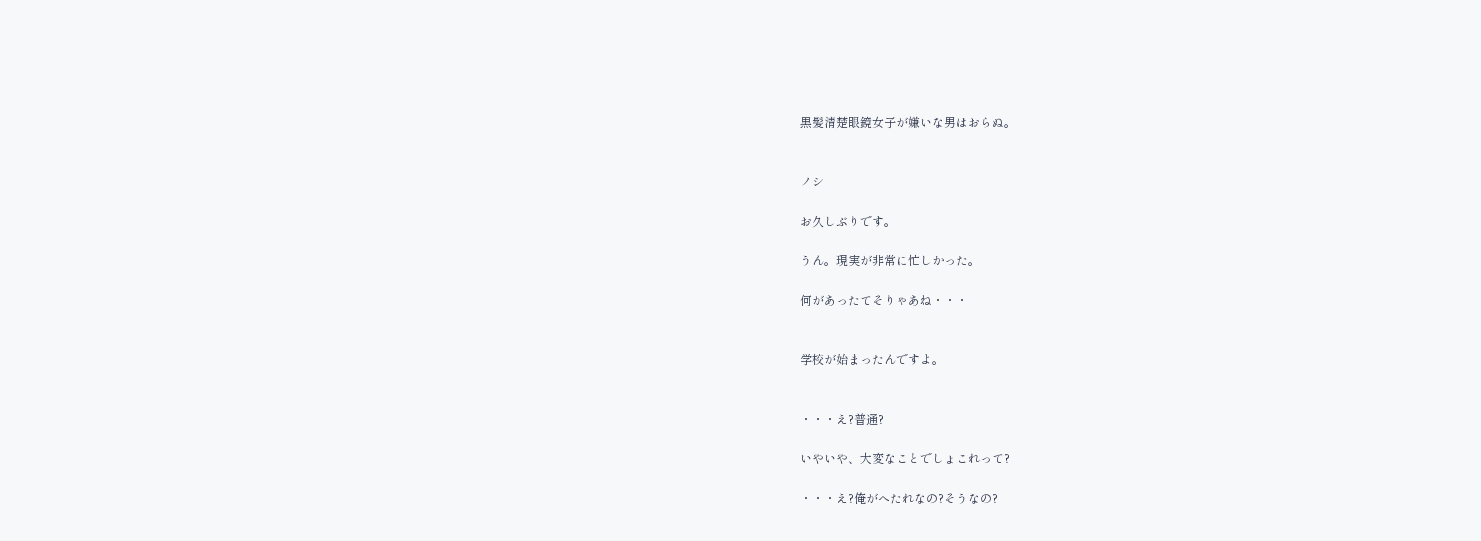黒髪清楚眼鏡女子が嫌いな男はおらぬ。


ノシ

お久しぶりです。

うん。現実が非常に忙しかった。

何があったてそりゃあね・・・


学校が始まったんですよ。


・・・え?普通?

いやいや、大変なことでしょこれって?

・・・え?俺がへたれなの?そうなの?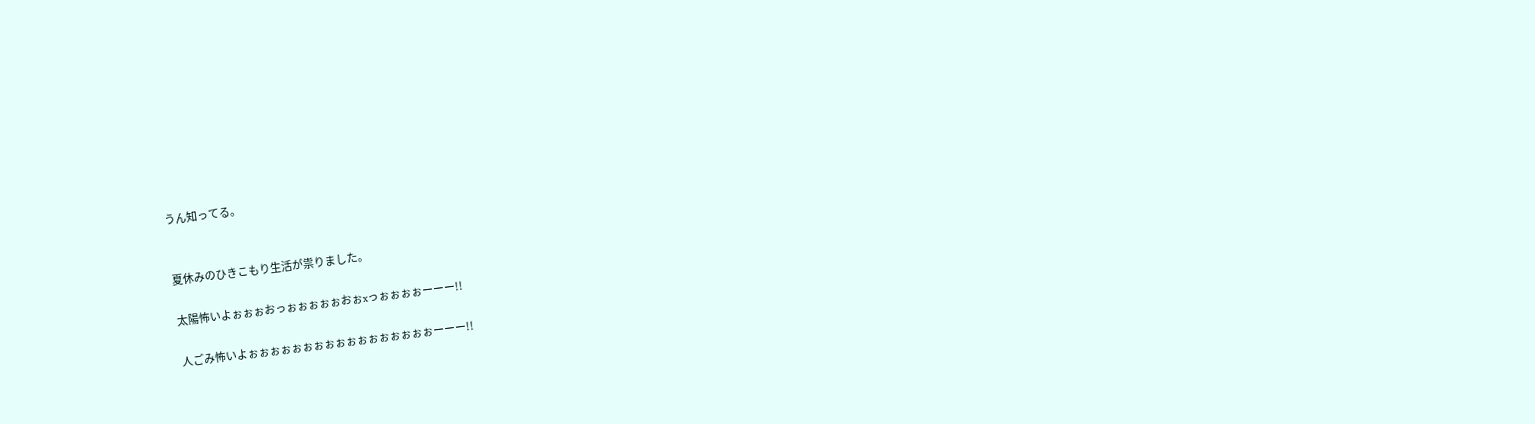うん知ってる。


夏休みのひきこもり生活が祟りました。

太陽怖いよぉぉぉおっぉぉぉぉぉおぉxっぉぉぉぉーーー!!

人ごみ怖いよぉぉぉぉぉぉぉぉぉぉぉぉぉぉぉぉぉーーー!!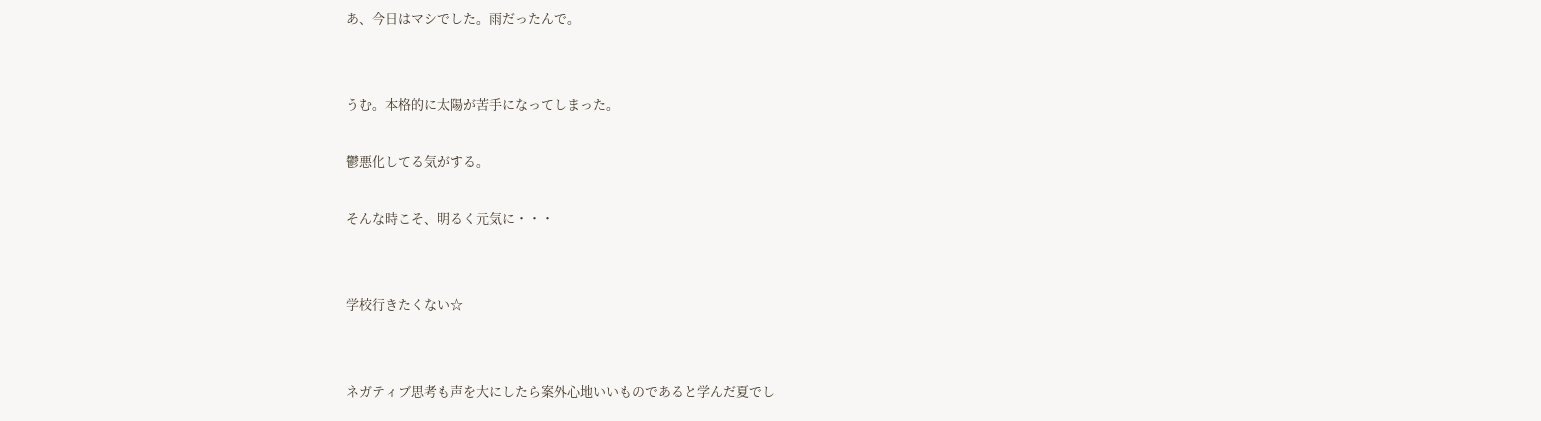あ、今日はマシでした。雨だったんで。


うむ。本格的に太陽が苦手になってしまった。

鬱悪化してる気がする。

そんな時こそ、明るく元気に・・・


学校行きたくない☆


ネガティブ思考も声を大にしたら案外心地いいものであると学んだ夏でし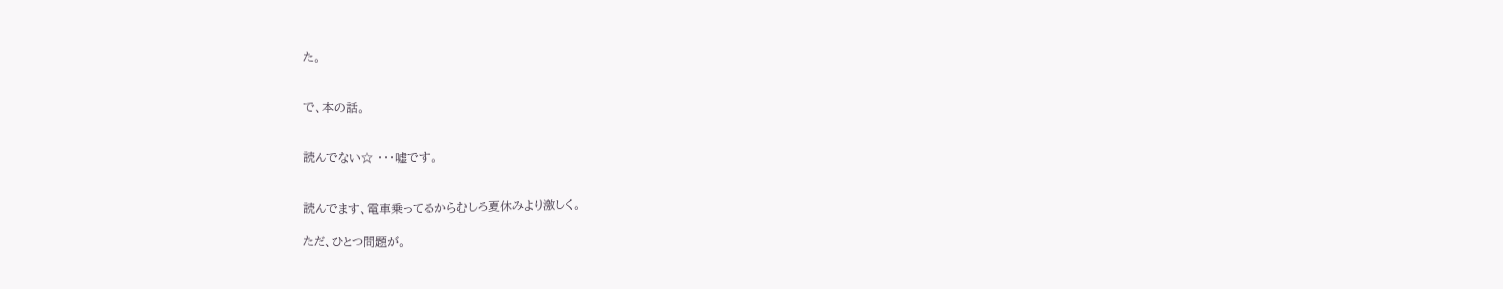た。


で、本の話。


読んでない☆ ・・・嘘です。


読んでます、電車乗ってるからむしろ夏休みより激しく。

ただ、ひとつ問題が。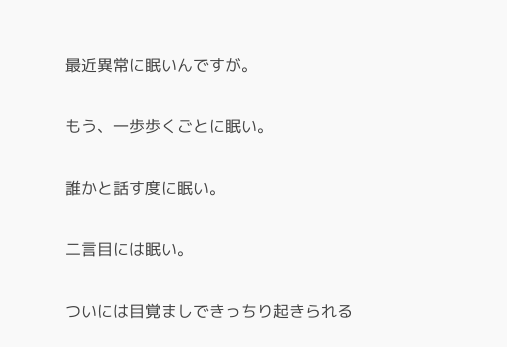最近異常に眠いんですが。

もう、一歩歩くごとに眠い。

誰かと話す度に眠い。

二言目には眠い。

ついには目覚ましできっちり起きられる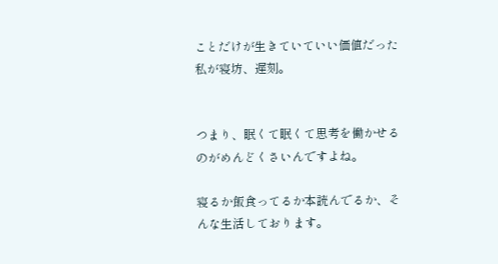ことだけが生きていていい価値だった私が寝坊、遅刻。


つまり、眠くて眠くて思考を働かせるのがめんどくさいんですよね。

寝るか飯食ってるか本読んでるか、そんな生活しております。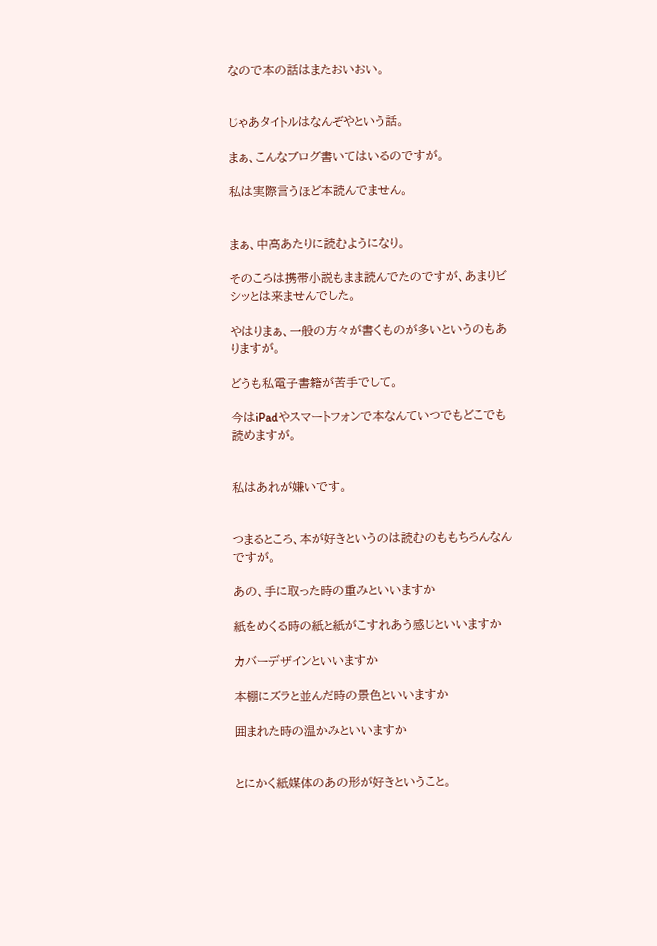なので本の話はまたおいおい。


じゃあタイトルはなんぞやという話。

まぁ、こんなブログ書いてはいるのですが。

私は実際言うほど本読んでません。


まぁ、中高あたりに読むようになり。

そのころは携帯小説もまま読んでたのですが、あまりビシッとは来ませんでした。

やはりまぁ、一般の方々が書くものが多いというのもありますが。

どうも私電子書籍が苦手でして。

今はiPadやスマートフォンで本なんていつでもどこでも読めますが。


私はあれが嫌いです。


つまるところ、本が好きというのは読むのももちろんなんですが。

あの、手に取った時の重みといいますか

紙をめくる時の紙と紙がこすれあう感じといいますか

カバーデザインといいますか

本棚にズラと並んだ時の景色といいますか

囲まれた時の温かみといいますか


とにかく紙媒体のあの形が好きということ。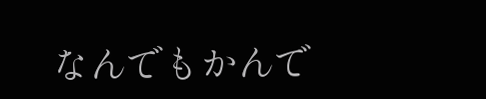なんでもかんで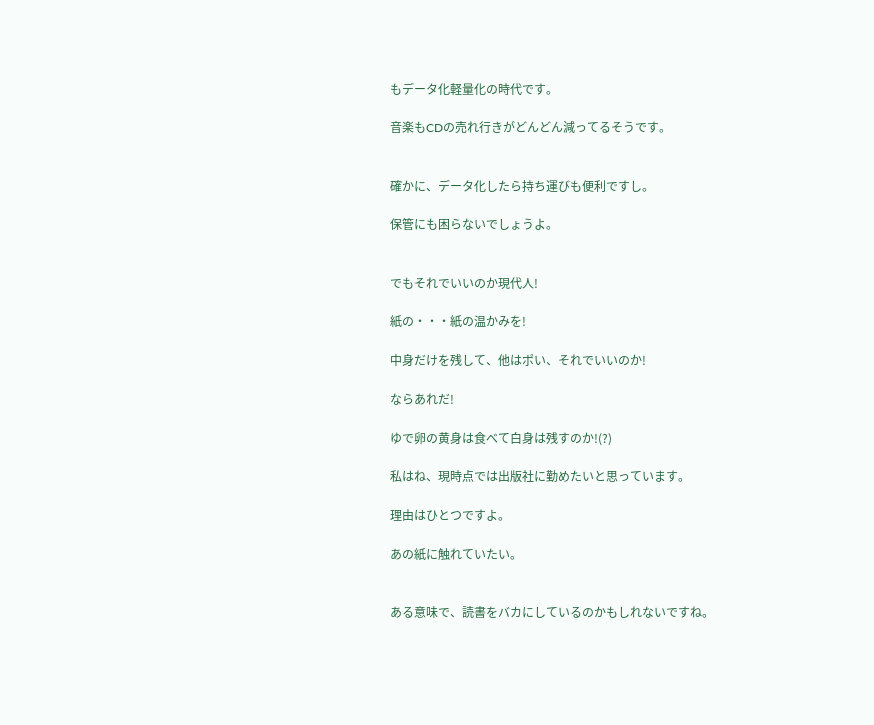もデータ化軽量化の時代です。

音楽もCDの売れ行きがどんどん減ってるそうです。


確かに、データ化したら持ち運びも便利ですし。

保管にも困らないでしょうよ。


でもそれでいいのか現代人!

紙の・・・紙の温かみを!

中身だけを残して、他はポい、それでいいのか!

ならあれだ!

ゆで卵の黄身は食べて白身は残すのか!(?)

私はね、現時点では出版社に勤めたいと思っています。

理由はひとつですよ。

あの紙に触れていたい。


ある意味で、読書をバカにしているのかもしれないですね。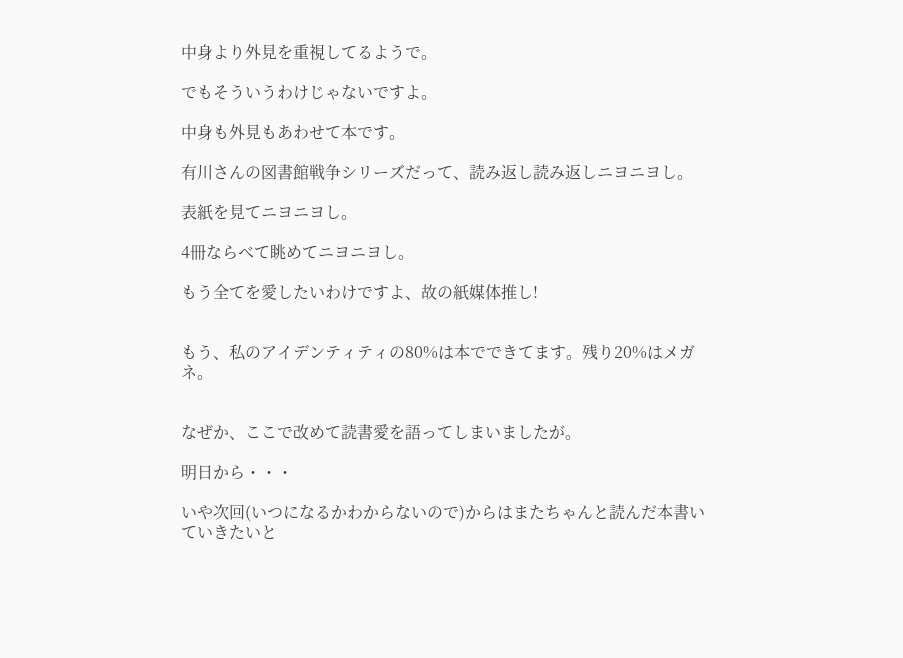中身より外見を重視してるようで。

でもそういうわけじゃないですよ。

中身も外見もあわせて本です。

有川さんの図書館戦争シリーズだって、読み返し読み返しニヨニヨし。

表紙を見てニヨニヨし。

4冊ならべて眺めてニヨニヨし。

もう全てを愛したいわけですよ、故の紙媒体推し!


もう、私のアイデンティティの80%は本でできてます。残り20%はメガネ。


なぜか、ここで改めて読書愛を語ってしまいましたが。

明日から・・・

いや次回(いつになるかわからないので)からはまたちゃんと読んだ本書いていきたいと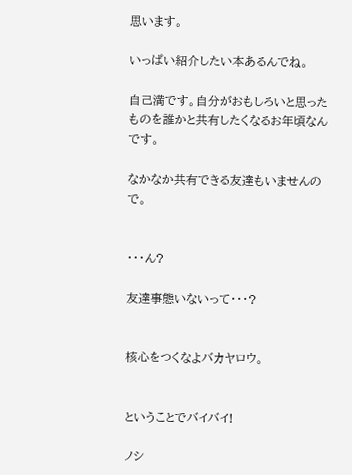思います。

いっぱい紹介したい本あるんでね。

自己満です。自分がおもしろいと思ったものを誰かと共有したくなるお年頃なんです。

なかなか共有できる友達もいませんので。


・・・ん?

友達事態いないって・・・?


核心をつくなよバカヤロウ。


ということでバイバイ!

ノシ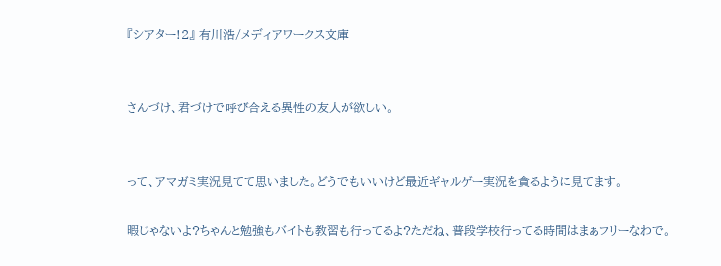『シアター!2』 有川浩/メディアワークス文庫


さんづけ、君づけで呼び合える異性の友人が欲しい。


って、アマガミ実況見てて思いました。どうでもいいけど最近ギャルゲー実況を貪るように見てます。

暇じゃないよ?ちゃんと勉強もバイトも教習も行ってるよ?ただね、普段学校行ってる時間はまぁフリーなわで。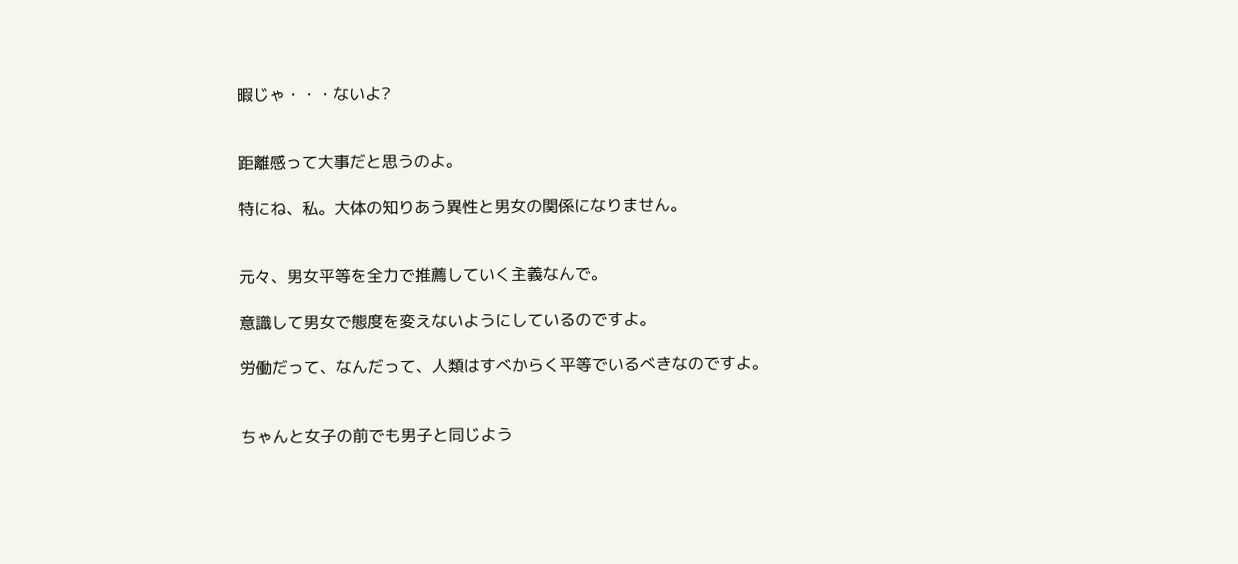暇じゃ・・・ないよ?


距離感って大事だと思うのよ。

特にね、私。大体の知りあう異性と男女の関係になりません。


元々、男女平等を全力で推薦していく主義なんで。

意識して男女で態度を変えないようにしているのですよ。

労働だって、なんだって、人類はすべからく平等でいるべきなのですよ。


ちゃんと女子の前でも男子と同じよう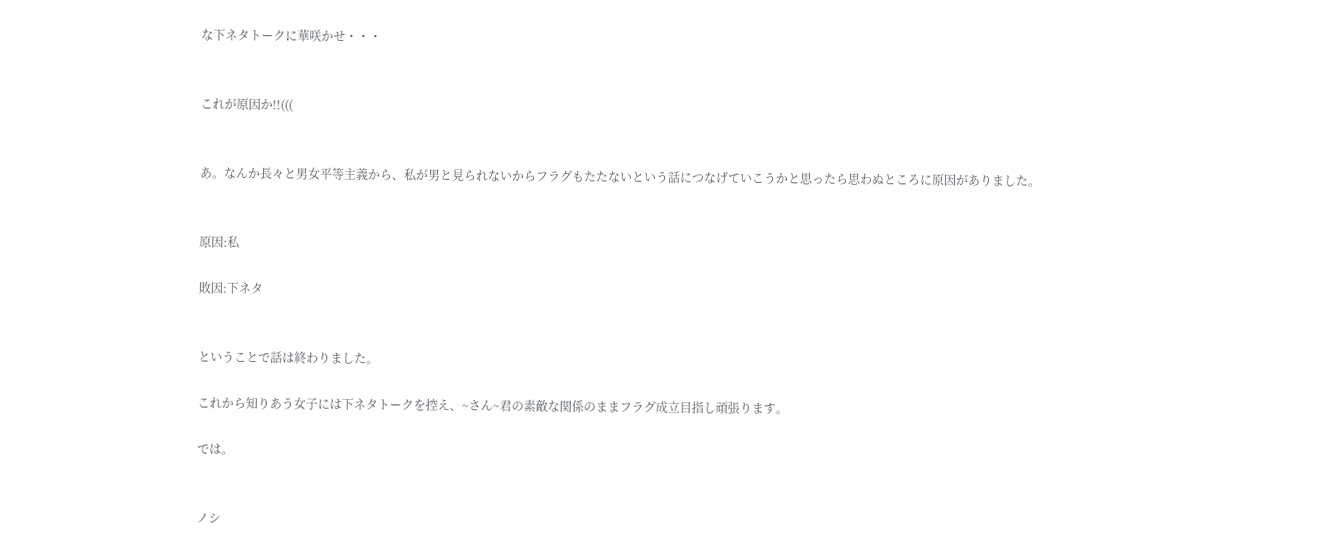な下ネタトークに華咲かせ・・・


これが原因か!!(((


あ。なんか長々と男女平等主義から、私が男と見られないからフラグもたたないという話につなげていこうかと思ったら思わぬところに原因がありました。


原因:私

敗因:下ネタ


ということで話は終わりました。

これから知りあう女子には下ネタトークを控え、~さん~君の素敵な関係のままフラグ成立目指し頑張ります。

では。


ノシ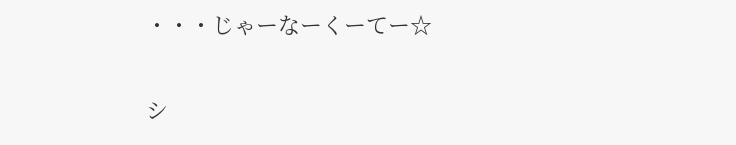・・・じゃーなーくーてー☆


シ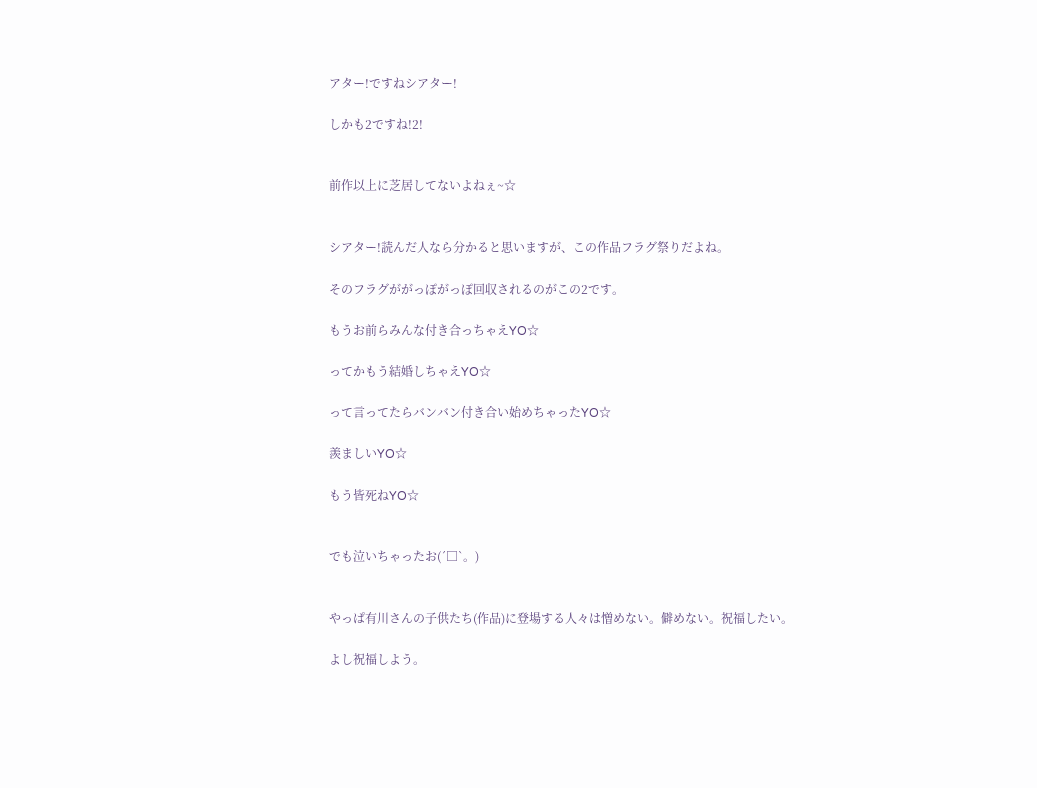アター!ですねシアター!

しかも2ですね!2!


前作以上に芝居してないよねぇ~☆


シアター!読んだ人なら分かると思いますが、この作品フラグ祭りだよね。

そのフラグががっぽがっぽ回収されるのがこの2です。

もうお前らみんな付き合っちゃえYO☆

ってかもう結婚しちゃえYO☆

って言ってたらバンバン付き合い始めちゃったYO☆

羨ましいYO☆

もう皆死ねYO☆


でも泣いちゃったお(´□`。)


やっぱ有川さんの子供たち(作品)に登場する人々は憎めない。僻めない。祝福したい。

よし祝福しよう。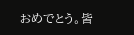おめでとう。皆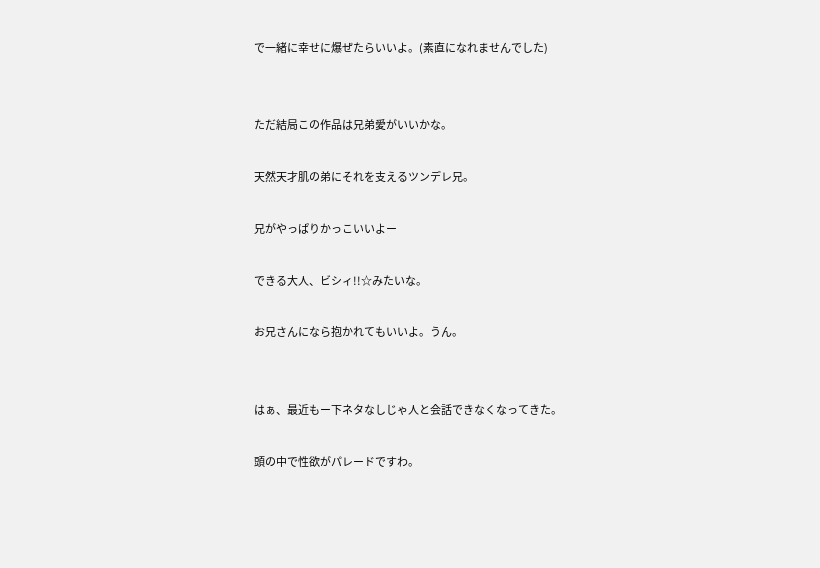で一緒に幸せに爆ぜたらいいよ。(素直になれませんでした)


ただ結局この作品は兄弟愛がいいかな。

天然天才肌の弟にそれを支えるツンデレ兄。

兄がやっぱりかっこいいよー

できる大人、ビシィ!!☆みたいな。

お兄さんになら抱かれてもいいよ。うん。


はぁ、最近もー下ネタなしじゃ人と会話できなくなってきた。

頭の中で性欲がパレードですわ。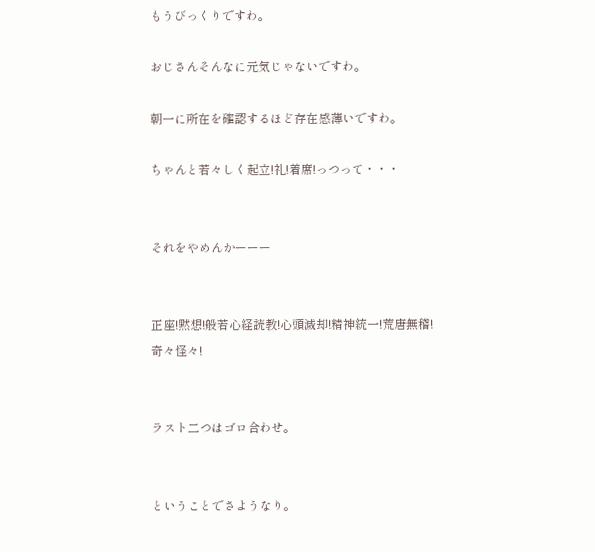もうびっくりですわ。

おじさんそんなに元気じゃないですわ。

朝一に所在を確認するほど存在感薄いですわ。

ちゃんと若々しく起立!礼!着席!っつって・・・


それをやめんかーーー


正座!黙想!般若心経読教!心頭滅却!精神統一!荒唐無稽!奇々怪々!


ラスト二つはゴロ合わせ。


ということでさようなり。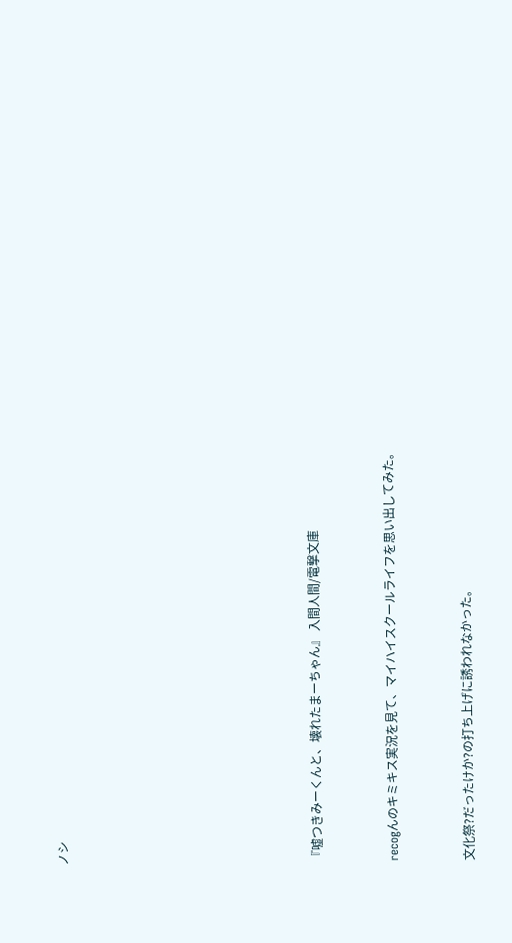ノシ









『嘘つきみーくんと、壊れたまーちゃん』 入間人間/電撃文庫


recogんのキミキス実況を見て、マイハイスクールライフを思い出してみた。


文化祭?だったけか?の打ち上げに誘われなかった。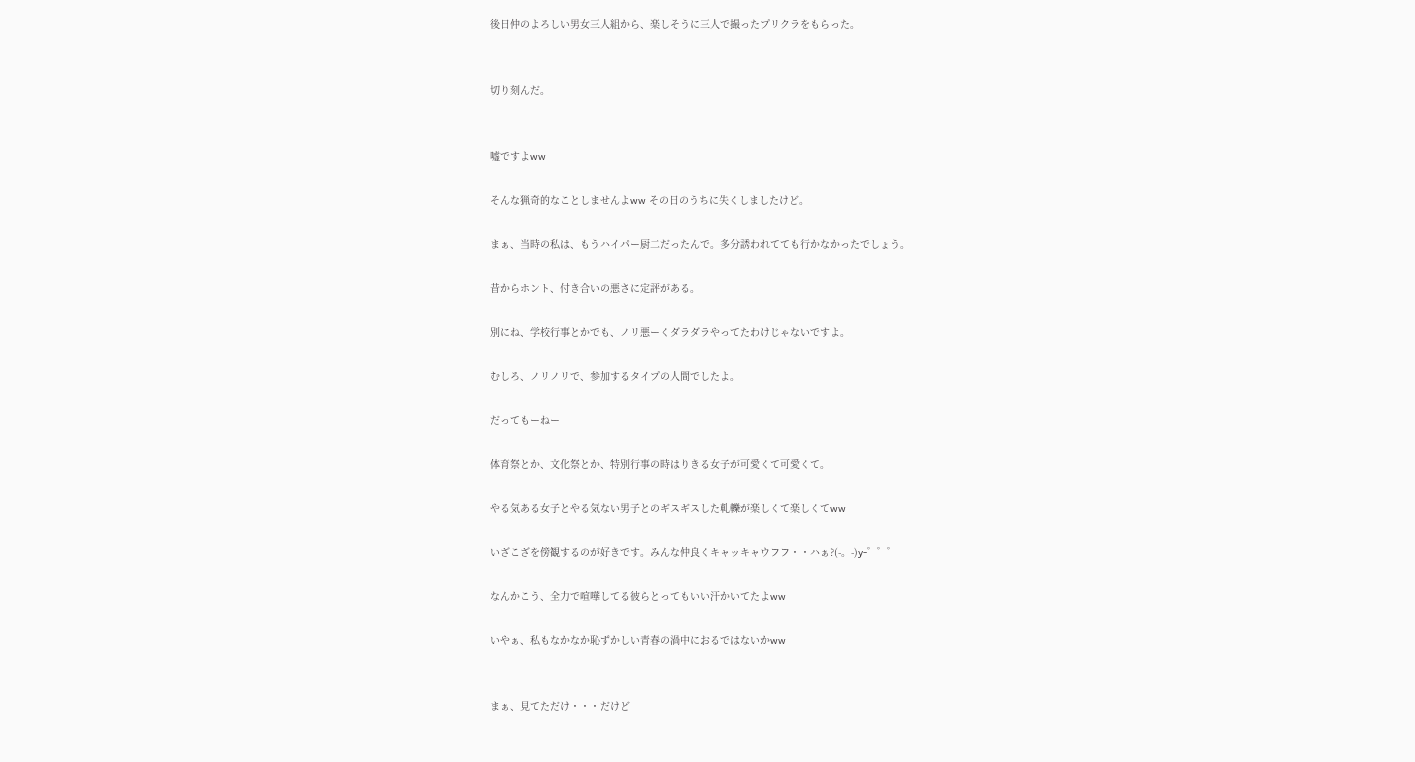後日仲のよろしい男女三人組から、楽しそうに三人で撮ったプリクラをもらった。


切り刻んだ。


嘘ですよww

そんな猟奇的なことしませんよww その日のうちに失くしましたけど。

まぁ、当時の私は、もうハイパー厨二だったんで。多分誘われてても行かなかったでしょう。

昔からホント、付き合いの悪さに定評がある。

別にね、学校行事とかでも、ノリ悪ーくダラダラやってたわけじゃないですよ。

むしろ、ノリノリで、参加するタイプの人間でしたよ。

だってもーねー

体育祭とか、文化祭とか、特別行事の時はりきる女子が可愛くて可愛くて。

やる気ある女子とやる気ない男子とのギスギスした軋轢が楽しくて楽しくてww

いざこざを傍観するのが好きです。みんな仲良くキャッキャウフフ・・ハぁ?(-。-)y-゜゜゜

なんかこう、全力で喧嘩してる彼らとってもいい汗かいてたよww

いやぁ、私もなかなか恥ずかしい青春の渦中におるではないかww


まぁ、見てただけ・・・だけど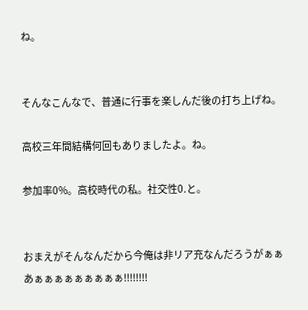ね。


そんなこんなで、普通に行事を楽しんだ後の打ち上げね。

高校三年間結構何回もありましたよ。ね。

参加率0%。高校時代の私。社交性0.と。


おまえがそんなんだから今俺は非リア充なんだろうがぁぁあぁぁぁぁぁぁぁぁぁ!!!!!!!!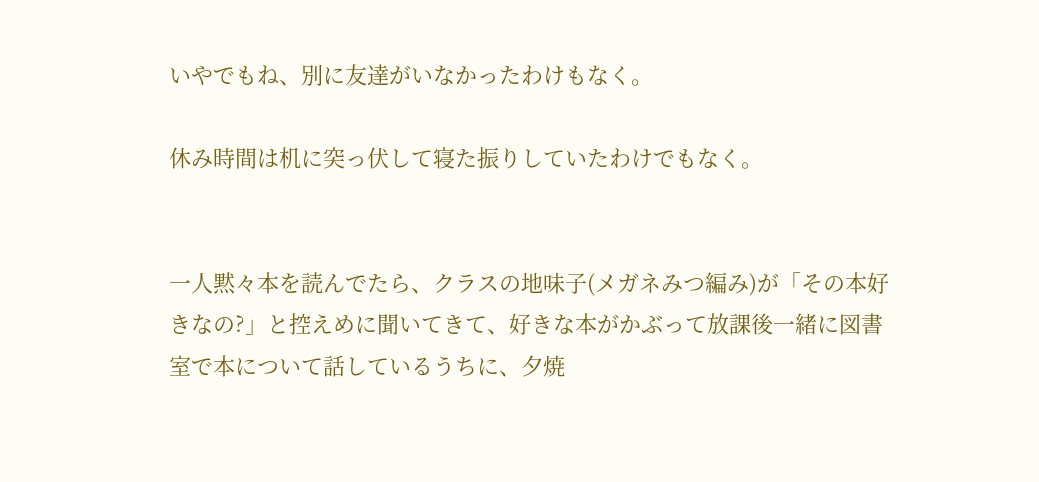いやでもね、別に友達がいなかったわけもなく。

休み時間は机に突っ伏して寝た振りしていたわけでもなく。


一人黙々本を読んでたら、クラスの地味子(メガネみつ編み)が「その本好きなの?」と控えめに聞いてきて、好きな本がかぶって放課後一緒に図書室で本について話しているうちに、夕焼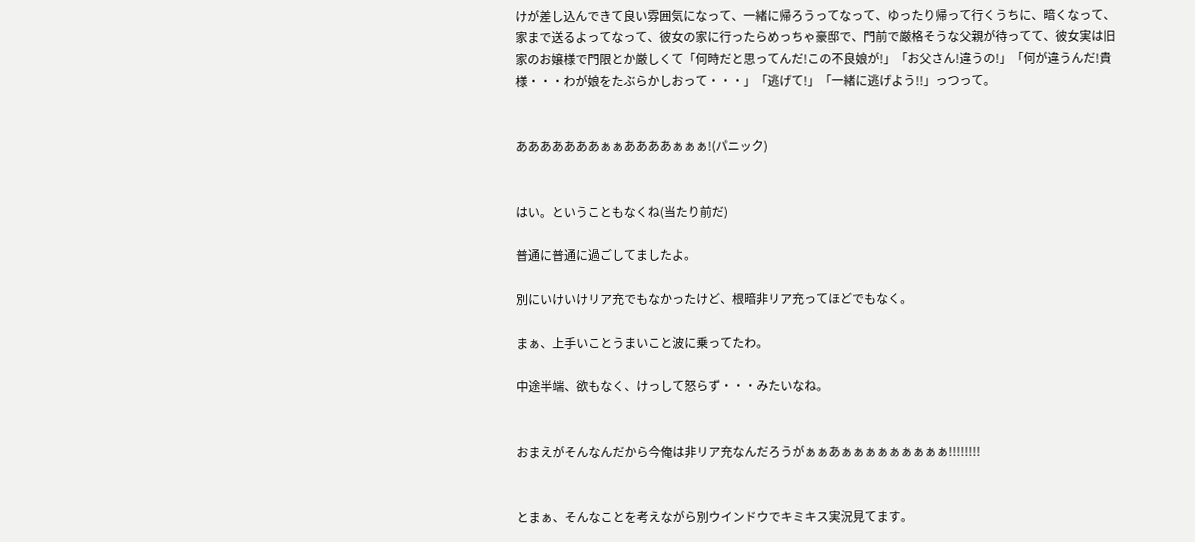けが差し込んできて良い雰囲気になって、一緒に帰ろうってなって、ゆったり帰って行くうちに、暗くなって、家まで送るよってなって、彼女の家に行ったらめっちゃ豪邸で、門前で厳格そうな父親が待ってて、彼女実は旧家のお嬢様で門限とか厳しくて「何時だと思ってんだ!この不良娘が!」「お父さん!違うの!」「何が違うんだ!貴様・・・わが娘をたぶらかしおって・・・」「逃げて!」「一緒に逃げよう!!」っつって。


あああああああぁぁああああぁぁぁ!(パニック)


はい。ということもなくね(当たり前だ)

普通に普通に過ごしてましたよ。

別にいけいけリア充でもなかったけど、根暗非リア充ってほどでもなく。

まぁ、上手いことうまいこと波に乗ってたわ。

中途半端、欲もなく、けっして怒らず・・・みたいなね。


おまえがそんなんだから今俺は非リア充なんだろうがぁぁあぁぁぁぁぁぁぁぁぁ!!!!!!!!


とまぁ、そんなことを考えながら別ウインドウでキミキス実況見てます。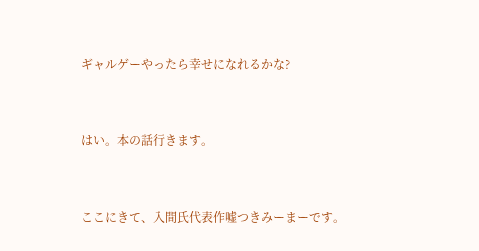ギャルゲーやったら幸せになれるかな?


はい。本の話行きます。


ここにきて、入間氏代表作嘘つきみーまーです。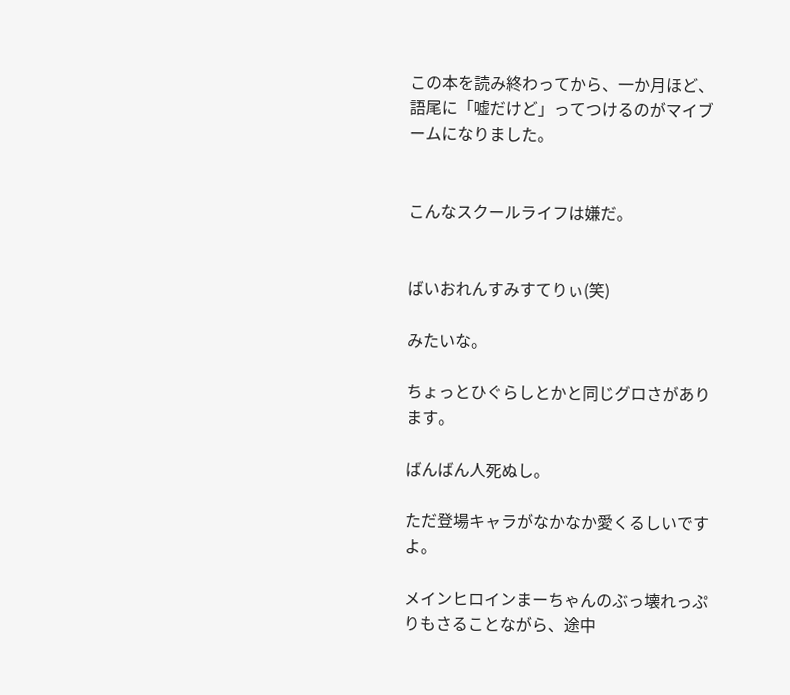この本を読み終わってから、一か月ほど、語尾に「嘘だけど」ってつけるのがマイブームになりました。


こんなスクールライフは嫌だ。


ばいおれんすみすてりぃ(笑)

みたいな。

ちょっとひぐらしとかと同じグロさがあります。

ばんばん人死ぬし。

ただ登場キャラがなかなか愛くるしいですよ。

メインヒロインまーちゃんのぶっ壊れっぷりもさることながら、途中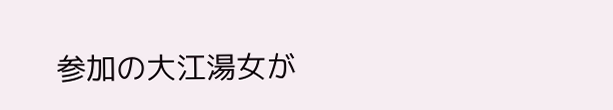参加の大江湯女が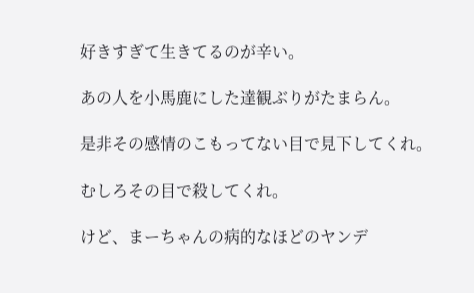好きすぎて生きてるのが辛い。

あの人を小馬鹿にした達観ぶりがたまらん。

是非その感情のこもってない目で見下してくれ。

むしろその目で殺してくれ。

けど、まーちゃんの病的なほどのヤンデ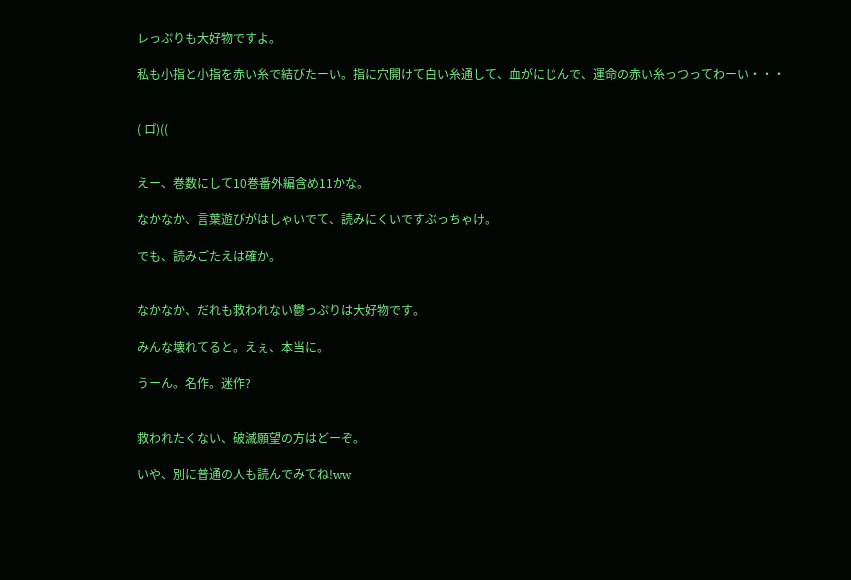レっぷりも大好物ですよ。

私も小指と小指を赤い糸で結びたーい。指に穴開けて白い糸通して、血がにじんで、運命の赤い糸っつってわーい・・・


( ロ゚)((


えー、巻数にして10巻番外編含め11かな。

なかなか、言葉遊びがはしゃいでて、読みにくいですぶっちゃけ。

でも、読みごたえは確か。


なかなか、だれも救われない鬱っぷりは大好物です。

みんな壊れてると。えぇ、本当に。

うーん。名作。迷作?


救われたくない、破滅願望の方はどーぞ。

いや、別に普通の人も読んでみてね!ww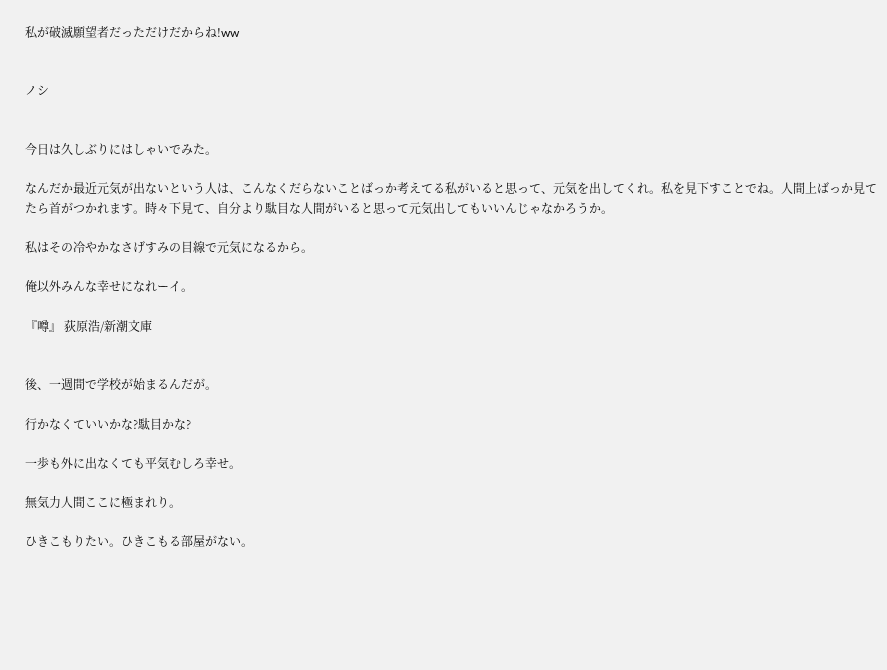私が破滅願望者だっただけだからね!ww


ノシ


今日は久しぶりにはしゃいでみた。

なんだか最近元気が出ないという人は、こんなくだらないことばっか考えてる私がいると思って、元気を出してくれ。私を見下すことでね。人間上ばっか見てたら首がつかれます。時々下見て、自分より駄目な人間がいると思って元気出してもいいんじゃなかろうか。

私はその冷やかなさげすみの目線で元気になるから。

俺以外みんな幸せになれーイ。

『噂』 荻原浩/新潮文庫


後、一週間で学校が始まるんだが。

行かなくていいかな?駄目かな?

一歩も外に出なくても平気むしろ幸せ。

無気力人間ここに極まれり。

ひきこもりたい。ひきこもる部屋がない。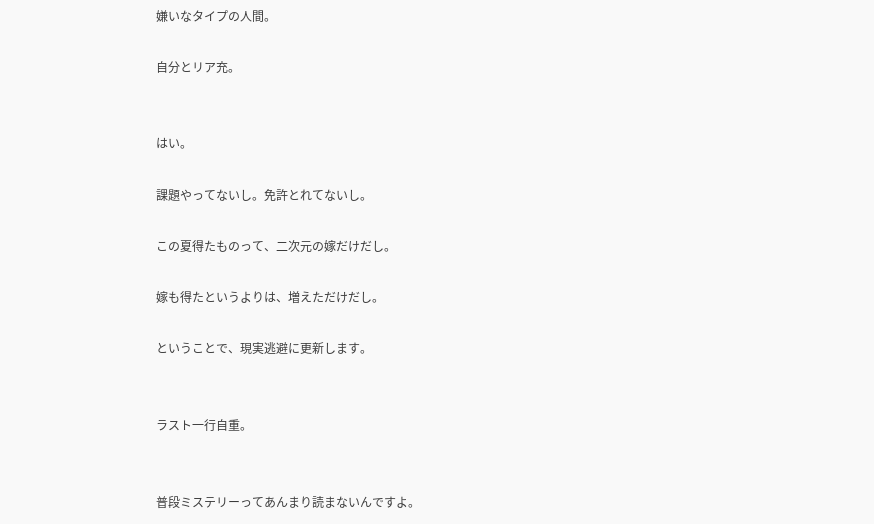嫌いなタイプの人間。

自分とリア充。


はい。

課題やってないし。免許とれてないし。

この夏得たものって、二次元の嫁だけだし。

嫁も得たというよりは、増えただけだし。

ということで、現実逃避に更新します。


ラスト一行自重。


普段ミステリーってあんまり読まないんですよ。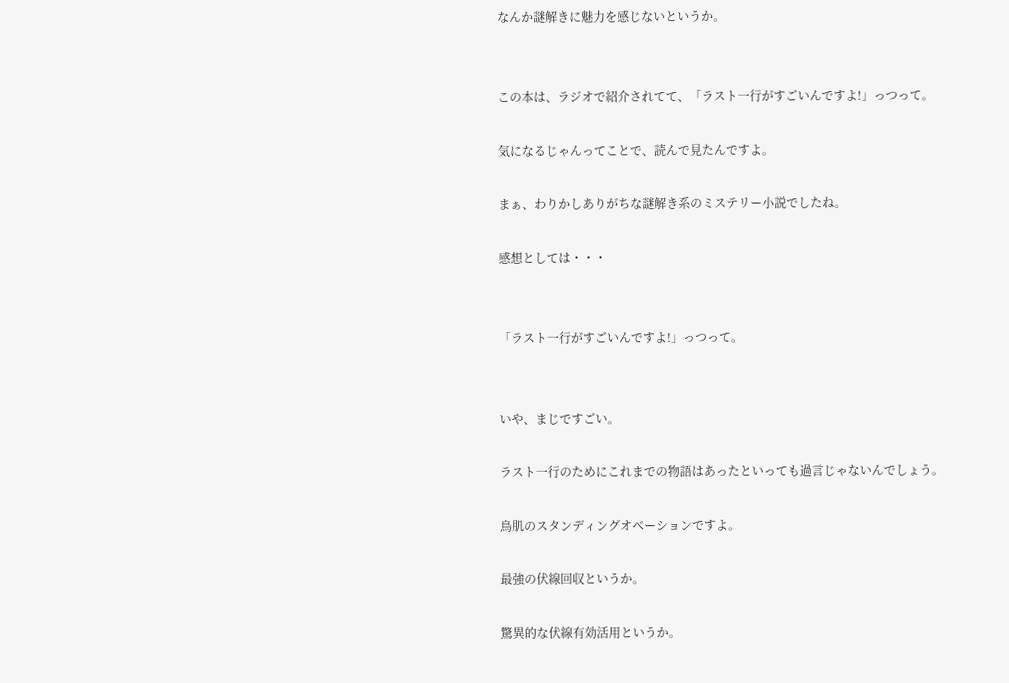なんか謎解きに魅力を感じないというか。


この本は、ラジオで紹介されてて、「ラスト一行がすごいんですよ!」っつって。

気になるじゃんってことで、読んで見たんですよ。

まぁ、わりかしありがちな謎解き系のミステリー小説でしたね。

感想としては・・・


「ラスト一行がすごいんですよ!」っつって。


いや、まじですごい。

ラスト一行のためにこれまでの物語はあったといっても過言じゃないんでしょう。

鳥肌のスタンディングオベーションですよ。

最強の伏線回収というか。

驚異的な伏線有効活用というか。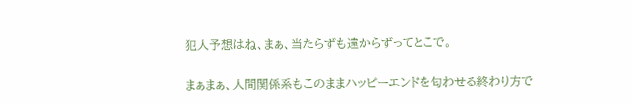犯人予想はね、まぁ、当たらずも遠からずってとこで。

まぁまぁ、人間関係系もこのままハッピーエンドを匂わせる終わり方で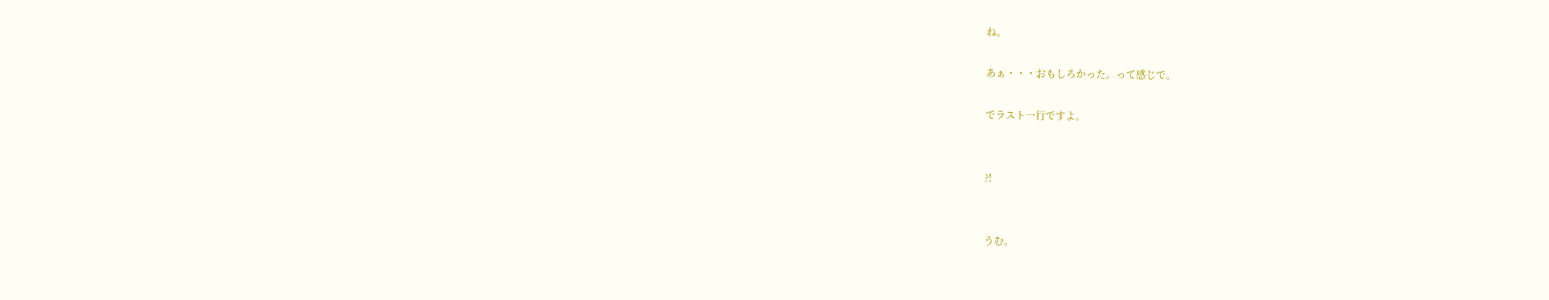ね。

あぁ・・・おもしろかった。って感じで。

でラスト一行ですよ。


?!


うむ。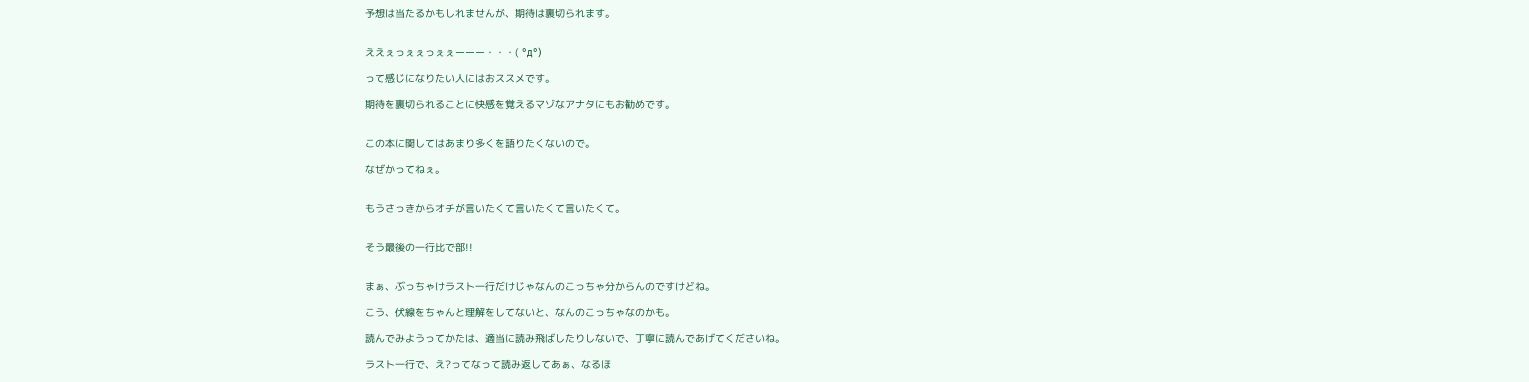予想は当たるかもしれませんが、期待は裏切られます。


ええぇっぇぇっぇぇーーー・・・( °д°)

って感じになりたい人にはおススメです。

期待を裏切られることに快感を覚えるマゾなアナタにもお勧めです。


この本に関してはあまり多くを語りたくないので。

なぜかってねぇ。


もうさっきからオチが言いたくて言いたくて言いたくて。


そう最後の一行比で部!!


まぁ、ぶっちゃけラスト一行だけじゃなんのこっちゃ分からんのですけどね。

こう、伏線をちゃんと理解をしてないと、なんのこっちゃなのかも。

読んでみようってかたは、適当に読み飛ばしたりしないで、丁寧に読んであげてくださいね。

ラスト一行で、え?ってなって読み返してあぁ、なるほ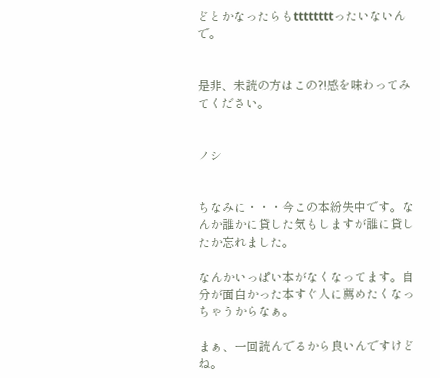どとかなったらもttttttttったいないんで。


是非、未読の方はこの?!感を味わってみてください。


ノシ


ちなみに・・・今この本紛失中です。なんか誰かに貸した気もしますが誰に貸したか忘れました。

なんかいっぱい本がなくなってます。自分が面白かった本すぐ人に薦めたくなっちゃうからなぁ。

まぁ、一回読んでるから良いんですけどね。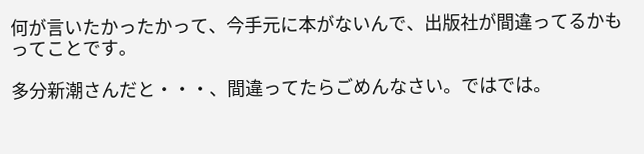何が言いたかったかって、今手元に本がないんで、出版社が間違ってるかもってことです。

多分新潮さんだと・・・、間違ってたらごめんなさい。ではでは。